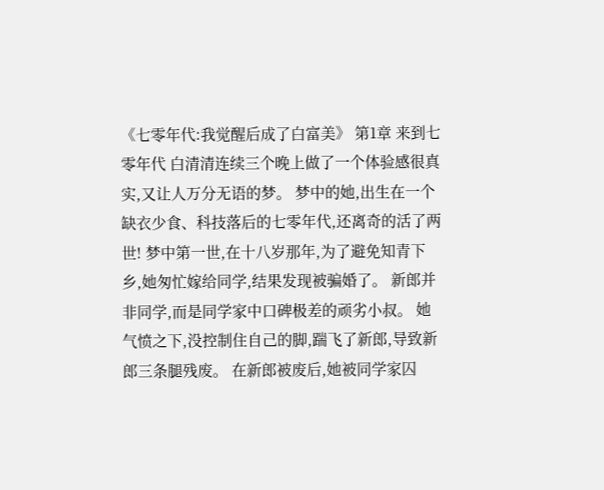《七零年代:我觉醒后成了白富美》 第1章 来到七零年代 白清清连续三个晚上做了一个体验感很真实,又让人万分无语的梦。 梦中的她,出生在一个缺衣少食、科技落后的七零年代,还离奇的活了两世! 梦中第一世,在十八岁那年,为了避免知青下乡,她匆忙嫁给同学,结果发现被骗婚了。 新郎并非同学,而是同学家中口碑极差的顽劣小叔。 她气愤之下,没控制住自己的脚,踹飞了新郎,导致新郎三条腿残废。 在新郎被废后,她被同学家囚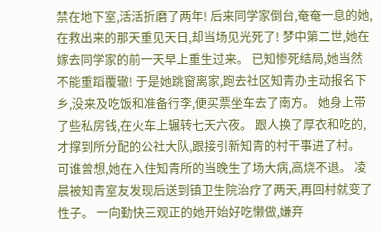禁在地下室,活活折磨了两年! 后来同学家倒台,奄奄一息的她,在救出来的那天重见天日,却当场见光死了! 梦中第二世,她在嫁去同学家的前一天早上重生过来。 已知惨死结局,她当然不能重蹈覆辙! 于是她跳窗离家,跑去社区知青办主动报名下乡,没来及吃饭和准备行李,便买票坐车去了南方。 她身上带了些私房钱,在火车上辗转七天六夜。 跟人换了厚衣和吃的,才撑到所分配的公社大队,跟接引新知青的村干事进了村。 可谁曾想,她在入住知青所的当晚生了场大病,高烧不退。 凌晨被知青室友发现后送到镇卫生院治疗了两天,再回村就变了性子。 一向勤快三观正的她开始好吃懒做,嫌弃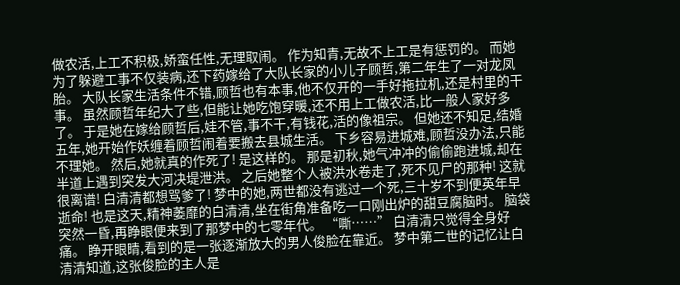做农活,上工不积极,娇蛮任性,无理取闹。 作为知青,无故不上工是有惩罚的。 而她为了躲避工事不仅装病,还下药嫁给了大队长家的小儿子顾哲,第二年生了一对龙凤胎。 大队长家生活条件不错,顾哲也有本事,他不仅开的一手好拖拉机,还是村里的干事。 虽然顾哲年纪大了些,但能让她吃饱穿暖,还不用上工做农活,比一般人家好多了。 于是她在嫁给顾哲后,娃不管,事不干,有钱花,活的像祖宗。 但她还不知足,结婚五年,她开始作妖缠着顾哲闹着要搬去县城生活。 下乡容易进城难,顾哲没办法,只能不理她。 然后,她就真的作死了! 是这样的。 那是初秋,她气冲冲的偷偷跑进城,却在半道上遇到突发大河决堤泄洪。 之后她整个人被洪水卷走了,死不见尸的那种! 这就很离谱! 白清清都想骂爹了! 梦中的她,两世都没有逃过一个死,三十岁不到便英年早逝命! 也是这天,精神萎靡的白清清,坐在街角准备吃一口刚出炉的甜豆腐脑时。 脑袋突然一昏,再睁眼便来到了那梦中的七零年代。 “嘶……” 白清清只觉得全身好痛。 睁开眼睛,看到的是一张逐渐放大的男人俊脸在靠近。 梦中第二世的记忆让白清清知道,这张俊脸的主人是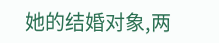她的结婚对象,两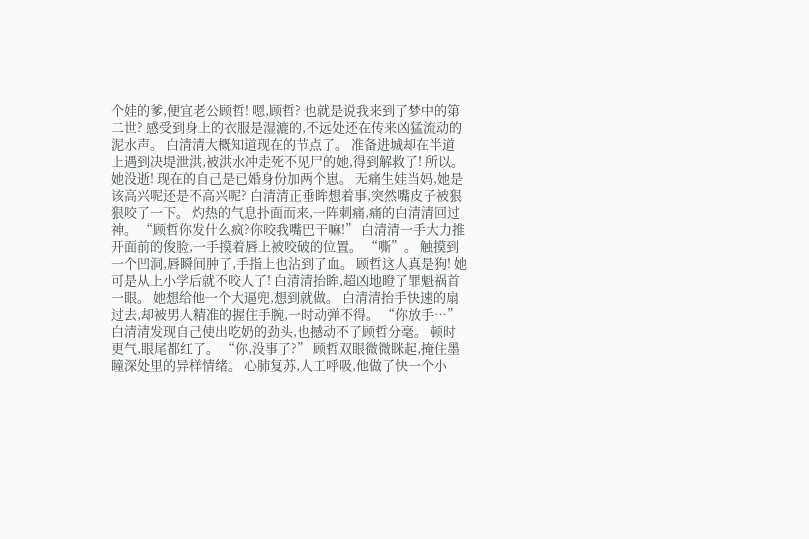个娃的爹,便宜老公顾哲! 嗯,顾哲? 也就是说我来到了梦中的第二世? 感受到身上的衣服是湿漉的,不远处还在传来凶猛流动的泥水声。 白清清大概知道现在的节点了。 准备进城却在半道上遇到决堤泄洪,被洪水冲走死不见尸的她,得到解救了! 所以。 她没逝! 现在的自己是已婚身份加两个崽。 无痛生娃当妈,她是该高兴呢还是不高兴呢? 白清清正垂眸想着事,突然嘴皮子被狠狠咬了一下。 灼热的气息扑面而来,一阵刺痛,痛的白清清回过神。 “顾哲你发什么疯?你咬我嘴巴干嘛!” 白清清一手大力推开面前的俊脸,一手摸着唇上被咬破的位置。 “嘶”。 触摸到一个凹洞,唇瞬间肿了,手指上也沾到了血。 顾哲这人真是狗! 她可是从上小学后就不咬人了! 白清清抬眸,超凶地瞪了罪魁祸首一眼。 她想给他一个大逼兜,想到就做。 白清清抬手快速的扇过去,却被男人精准的握住手腕,一时动弹不得。 “你放手…” 白清清发现自己使出吃奶的劲头,也撼动不了顾哲分毫。 顿时更气,眼尾都红了。 “你,没事了?” 顾哲双眼微微眯起,掩住墨瞳深处里的异样情绪。 心肺复苏,人工呼吸,他做了快一个小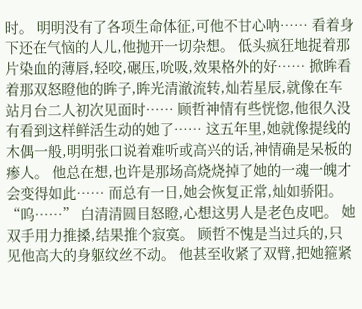时。 明明没有了各项生命体征,可他不甘心呐…… 看着身下还在气恼的人儿,他抛开一切杂想。 低头疯狂地捉着那片染血的薄唇,轻咬,碾压,吮吸,效果格外的好…… 掀眸看着那双怒瞪他的眸子,眸光清澈流转,灿若星辰,就像在车站月台二人初次见面时…… 顾哲神情有些恍惚,他很久没有看到这样鲜活生动的她了…… 这五年里,她就像提线的木偶一般,明明张口说着难听或高兴的话,神情确是呆板的瘆人。 他总在想,也许是那场高烧烧掉了她的一魂一魄才会变得如此…… 而总有一日,她会恢复正常,灿如骄阳。 “呜……” 白清清圆目怒瞪,心想这男人是老色皮吧。 她双手用力推搡,结果推个寂寞。 顾哲不愧是当过兵的,只见他高大的身躯纹丝不动。 他甚至收紧了双臂,把她箍紧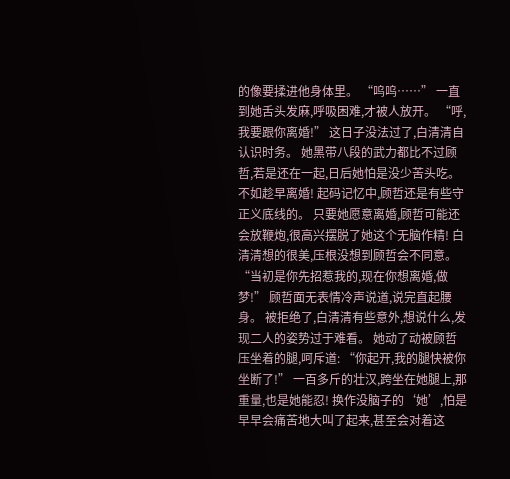的像要揉进他身体里。 “呜呜……” 一直到她舌头发麻,呼吸困难,才被人放开。 “呼,我要跟你离婚!” 这日子没法过了,白清清自认识时务。 她黑带八段的武力都比不过顾哲,若是还在一起,日后她怕是没少苦头吃。 不如趁早离婚! 起码记忆中,顾哲还是有些守正义底线的。 只要她愿意离婚,顾哲可能还会放鞭炮,很高兴摆脱了她这个无脑作精! 白清清想的很美,压根没想到顾哲会不同意。 “当初是你先招惹我的,现在你想离婚,做梦!” 顾哲面无表情冷声说道,说完直起腰身。 被拒绝了,白清清有些意外,想说什么,发现二人的姿势过于难看。 她动了动被顾哲压坐着的腿,呵斥道: “你起开,我的腿快被你坐断了!” 一百多斤的壮汉,跨坐在她腿上,那重量,也是她能忍! 换作没脑子的‘她’,怕是早早会痛苦地大叫了起来,甚至会对着这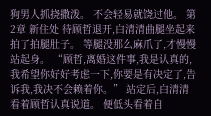狗男人抓挠撒泼。 不会轻易就饶过他。 第2章 新住处 待顾哲退开,白清清曲腿坐起来拍了拍腿肚子。 等腿没那么麻爪了,才慢慢站起身。 “顾哲,离婚这件事,我是认真的,我希望你好好考虑一下,你要是有决定了,告诉我,我决不会赖着你。” 站定后,白清清看着顾哲认真说道。 便低头看着自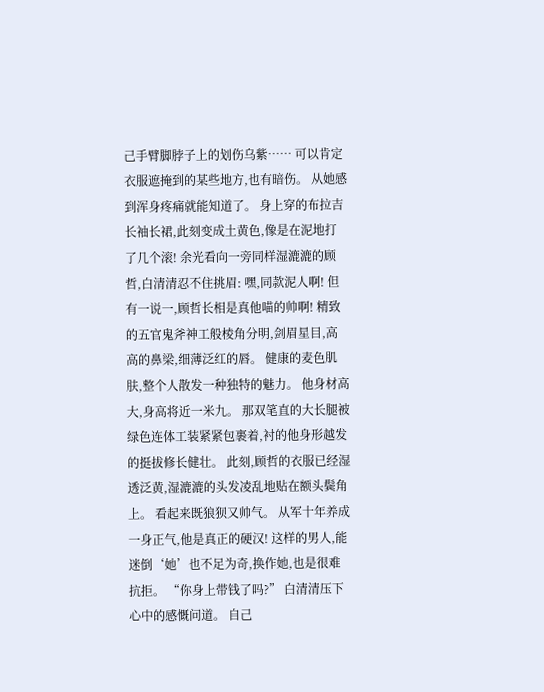己手臂脚脖子上的划伤乌紫…… 可以肯定衣服遮掩到的某些地方,也有暗伤。 从她感到浑身疼痛就能知道了。 身上穿的布拉吉长袖长裙,此刻变成土黄色,像是在泥地打了几个滚! 余光看向一旁同样湿漉漉的顾哲,白清清忍不住挑眉: 嘿,同款泥人啊! 但有一说一,顾哲长相是真他喵的帅啊! 精致的五官鬼斧神工般棱角分明,剑眉星目,高高的鼻梁,细薄泛红的唇。 健康的麦色肌肤,整个人散发一种独特的魅力。 他身材高大,身高将近一米九。 那双笔直的大长腿被绿色连体工装紧紧包裹着,衬的他身形越发的挺拔修长健壮。 此刻,顾哲的衣服已经湿透泛黄,湿漉漉的头发凌乱地贴在额头鬓角上。 看起来既狼狈又帅气。 从军十年养成一身正气,他是真正的硬汉! 这样的男人,能迷倒‘她’也不足为奇,换作她,也是很难抗拒。 “你身上带钱了吗?” 白清清压下心中的感慨问道。 自己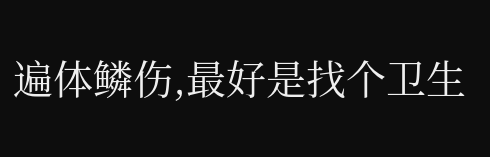遍体鳞伤,最好是找个卫生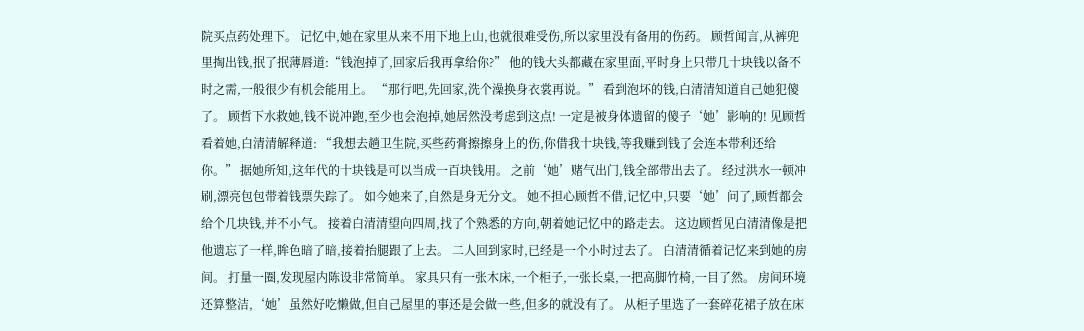院买点药处理下。 记忆中,她在家里从来不用下地上山,也就很难受伤,所以家里没有备用的伤药。 顾哲闻言,从裤兜里掏出钱,抿了抿薄唇道:“钱泡掉了,回家后我再拿给你?” 他的钱大头都藏在家里面,平时身上只带几十块钱以备不时之需,一般很少有机会能用上。 “那行吧,先回家,洗个澡换身衣裳再说。” 看到泡坏的钱,白清清知道自己她犯傻了。 顾哲下水救她,钱不说冲跑,至少也会泡掉,她居然没考虑到这点! 一定是被身体遗留的傻子‘她’影响的! 见顾哲看着她,白清清解释道: “我想去趟卫生院,买些药膏擦擦身上的伤,你借我十块钱,等我赚到钱了会连本带利还给你。” 据她所知,这年代的十块钱是可以当成一百块钱用。 之前‘她’赌气出门,钱全部带出去了。 经过洪水一顿冲刷,漂亮包包带着钱票失踪了。 如今她来了,自然是身无分文。 她不担心顾哲不借,记忆中,只要‘她’问了,顾哲都会给个几块钱,并不小气。 接着白清清望向四周,找了个熟悉的方向,朝着她记忆中的路走去。 这边顾哲见白清清像是把他遗忘了一样,眸色暗了暗,接着抬腿跟了上去。 二人回到家时,已经是一个小时过去了。 白清清循着记忆来到她的房间。 打量一圈,发现屋内陈设非常简单。 家具只有一张木床,一个柜子,一张长桌,一把高脚竹椅,一目了然。 房间环境还算整洁,‘她’虽然好吃懒做,但自己屋里的事还是会做一些,但多的就没有了。 从柜子里选了一套碎花裙子放在床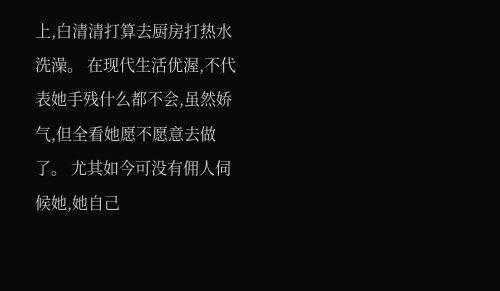上,白清清打算去厨房打热水洗澡。 在现代生活优渥,不代表她手残什么都不会,虽然娇气,但全看她愿不愿意去做了。 尤其如今可没有佣人伺候她,她自己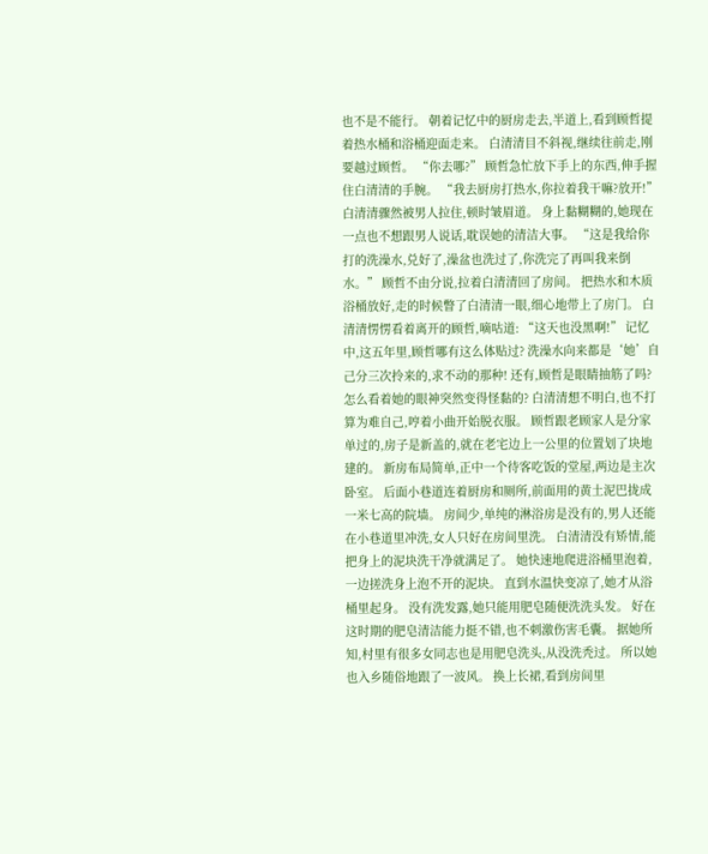也不是不能行。 朝着记忆中的厨房走去,半道上,看到顾哲提着热水桶和浴桶迎面走来。 白清清目不斜视,继续往前走,刚要越过顾哲。 “你去哪?” 顾哲急忙放下手上的东西,伸手握住白清清的手腕。 “我去厨房打热水,你拉着我干嘛?放开!” 白清清骤然被男人拉住,顿时皱眉道。 身上黏糊糊的,她现在一点也不想跟男人说话,耽误她的清洁大事。 “这是我给你打的洗澡水,兑好了,澡盆也洗过了,你洗完了再叫我来倒水。” 顾哲不由分说,拉着白清清回了房间。 把热水和木质浴桶放好,走的时候瞥了白清清一眼,细心地带上了房门。 白清清愣愣看着离开的顾哲,嘀咕道: “这天也没黑啊!” 记忆中,这五年里,顾哲哪有这么体贴过? 洗澡水向来都是‘她’自己分三次拎来的,求不动的那种! 还有,顾哲是眼睛抽筋了吗? 怎么看着她的眼神突然变得怪黏的? 白清清想不明白,也不打算为难自己,哼着小曲开始脱衣服。 顾哲跟老顾家人是分家单过的,房子是新盖的,就在老宅边上一公里的位置划了块地建的。 新房布局简单,正中一个待客吃饭的堂屋,两边是主次卧室。 后面小巷道连着厨房和厕所,前面用的黄土泥巴拢成一米七高的院墙。 房间少,单纯的淋浴房是没有的,男人还能在小巷道里冲洗,女人只好在房间里洗。 白清清没有矫情,能把身上的泥块洗干净就满足了。 她快速地爬进浴桶里泡着,一边搓洗身上泡不开的泥块。 直到水温快变凉了,她才从浴桶里起身。 没有洗发露,她只能用肥皂随便洗洗头发。 好在这时期的肥皂清洁能力挺不错,也不刺激伤害毛囊。 据她所知,村里有很多女同志也是用肥皂洗头,从没洗秃过。 所以她也入乡随俗地跟了一波风。 换上长裙,看到房间里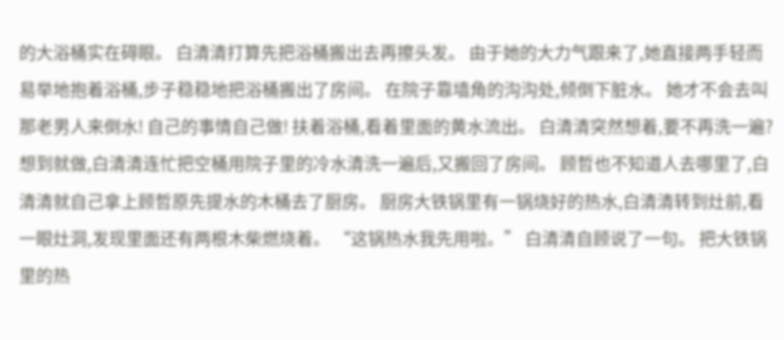的大浴桶实在碍眼。 白清清打算先把浴桶搬出去再擦头发。 由于她的大力气跟来了,她直接两手轻而易举地抱着浴桶,步子稳稳地把浴桶搬出了房间。 在院子靠墙角的沟沟处,倾倒下脏水。 她才不会去叫那老男人来倒水! 自己的事情自己做! 扶着浴桶,看着里面的黄水流出。 白清清突然想着,要不再洗一遍? 想到就做,白清清连忙把空桶用院子里的冷水清洗一遍后,又搬回了房间。 顾哲也不知道人去哪里了,白清清就自己拿上顾哲原先提水的木桶去了厨房。 厨房大铁锅里有一锅烧好的热水,白清清转到灶前,看一眼灶洞,发现里面还有两根木柴燃烧着。 “这锅热水我先用啦。” 白清清自顾说了一句。 把大铁锅里的热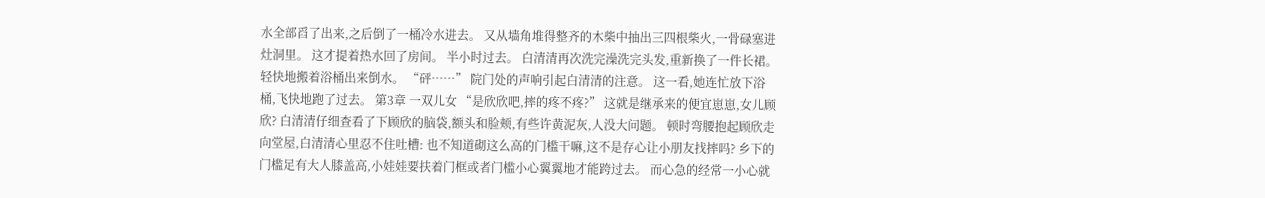水全部舀了出来,之后倒了一桶冷水进去。 又从墙角堆得整齐的木柴中抽出三四根柴火,一骨碌塞进灶洞里。 这才提着热水回了房间。 半小时过去。 白清清再次洗完澡洗完头发,重新换了一件长裙。 轻快地搬着浴桶出来倒水。 “砰……” 院门处的声响引起白清清的注意。 这一看,她连忙放下浴桶,飞快地跑了过去。 第3章 一双儿女 “是欣欣吧,摔的疼不疼?” 这就是继承来的便宜崽崽,女儿顾欣? 白清清仔细查看了下顾欣的脑袋,额头和脸颊,有些许黄泥灰,人没大问题。 顿时弯腰抱起顾欣走向堂屋,白清清心里忍不住吐槽: 也不知道砌这么高的门槛干嘛,这不是存心让小朋友找摔吗? 乡下的门槛足有大人膝盖高,小娃娃要扶着门框或者门槛小心翼翼地才能跨过去。 而心急的经常一小心就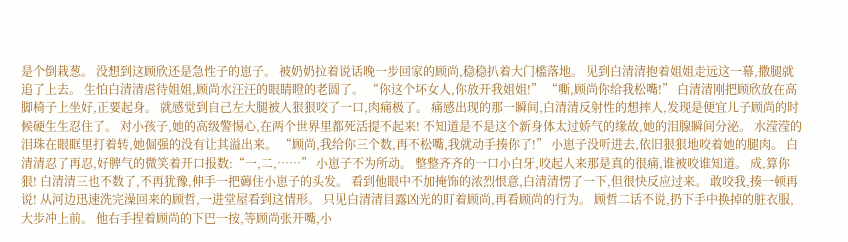是个倒栽葱。 没想到这顾欣还是急性子的崽子。 被奶奶拉着说话晚一步回家的顾尚,稳稳扒着大门槛落地。 见到白清清抱着姐姐走远这一幕,撒腿就追了上去。 生怕白清清虐待姐姐,顾尚水汪汪的眼睛瞪的老圆了。 “你这个坏女人,你放开我姐姐!” “嘶,顾尚你给我松嘴!” 白清清刚把顾欣放在高脚椅子上坐好,正要起身。 就感觉到自己左大腿被人狠狠咬了一口,肉痛极了。 痛感出现的那一瞬间,白清清反射性的想摔人,发现是便宜儿子顾尚的时候硬生生忍住了。 对小孩子,她的高级警惕心,在两个世界里都死活提不起来! 不知道是不是这个新身体太过娇气的缘故,她的泪腺瞬间分泌。 水滢滢的泪珠在眼眶里打着转,她倔强的没有让其溢出来。 “顾尚,我给你三个数,再不松嘴,我就动手揍你了!” 小崽子没听进去,依旧狠狠地咬着她的腿肉。 白清清忍了再忍,好脾气的微笑着开口报数:“一,二,……” 小崽子不为所动。 整整齐齐的一口小白牙,咬起人来那是真的很痛,谁被咬谁知道。 成,算你狠! 白清清三也不数了,不再犹豫,伸手一把薅住小崽子的头发。 看到他眼中不加掩饰的浓烈恨意,白清清愣了一下,但很快反应过来。 敢咬我,揍一顿再说! 从河边迅速洗完澡回来的顾哲,一进堂屋看到这情形。 只见白清清目露凶光的盯着顾尚,再看顾尚的行为。 顾哲二话不说,扔下手中换掉的脏衣服,大步冲上前。 他右手捏着顾尚的下巴一按,等顾尚张开嘴,小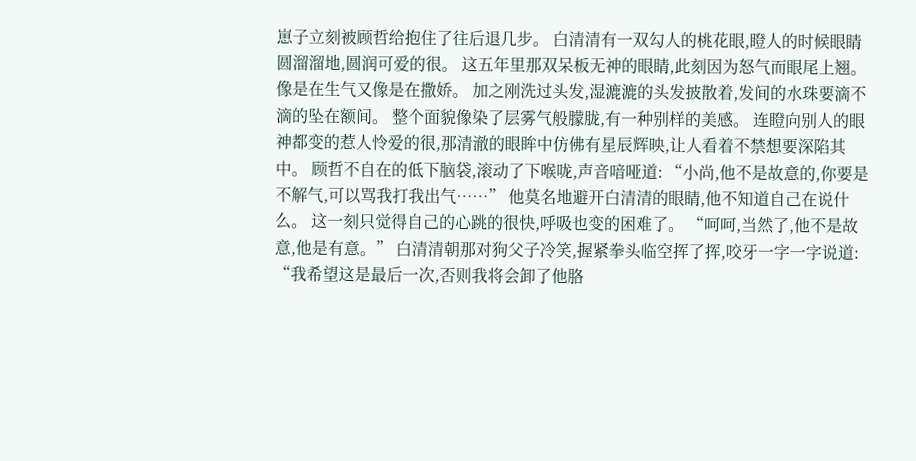崽子立刻被顾哲给抱住了往后退几步。 白清清有一双勾人的桃花眼,瞪人的时候眼睛圆溜溜地,圆润可爱的很。 这五年里那双呆板无神的眼睛,此刻因为怒气而眼尾上翘。 像是在生气又像是在撒娇。 加之刚洗过头发,湿漉漉的头发披散着,发间的水珠要滴不滴的坠在额间。 整个面貌像染了层雾气般朦胧,有一种别样的美感。 连瞪向别人的眼神都变的惹人怜爱的很,那清澈的眼眸中仿佛有星辰辉映,让人看着不禁想要深陷其中。 顾哲不自在的低下脑袋,滚动了下喉咙,声音喑哑道: “小尚,他不是故意的,你要是不解气,可以骂我打我出气……” 他莫名地避开白清清的眼睛,他不知道自己在说什么。 这一刻只觉得自己的心跳的很快,呼吸也变的困难了。 “呵呵,当然了,他不是故意,他是有意。” 白清清朝那对狗父子冷笑,握紧拳头临空挥了挥,咬牙一字一字说道: “我希望这是最后一次,否则我将会卸了他胳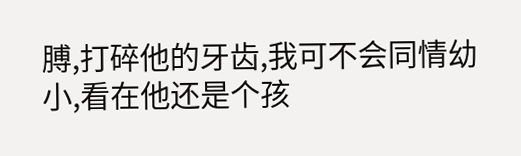膊,打碎他的牙齿,我可不会同情幼小,看在他还是个孩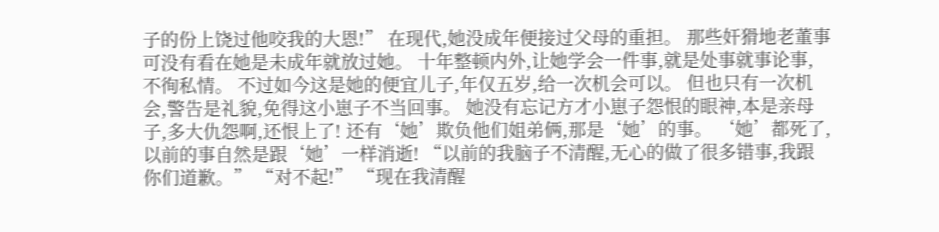子的份上饶过他咬我的大恩!” 在现代,她没成年便接过父母的重担。 那些奸猾地老董事可没有看在她是未成年就放过她。 十年整顿内外,让她学会一件事,就是处事就事论事,不徇私情。 不过如今这是她的便宜儿子,年仅五岁,给一次机会可以。 但也只有一次机会,警告是礼貌,免得这小崽子不当回事。 她没有忘记方才小崽子怨恨的眼神,本是亲母子,多大仇怨啊,还恨上了! 还有‘她’欺负他们姐弟俩,那是‘她’的事。 ‘她’都死了,以前的事自然是跟‘她’一样消逝! “以前的我脑子不清醒,无心的做了很多错事,我跟你们道歉。” “对不起!” “现在我清醒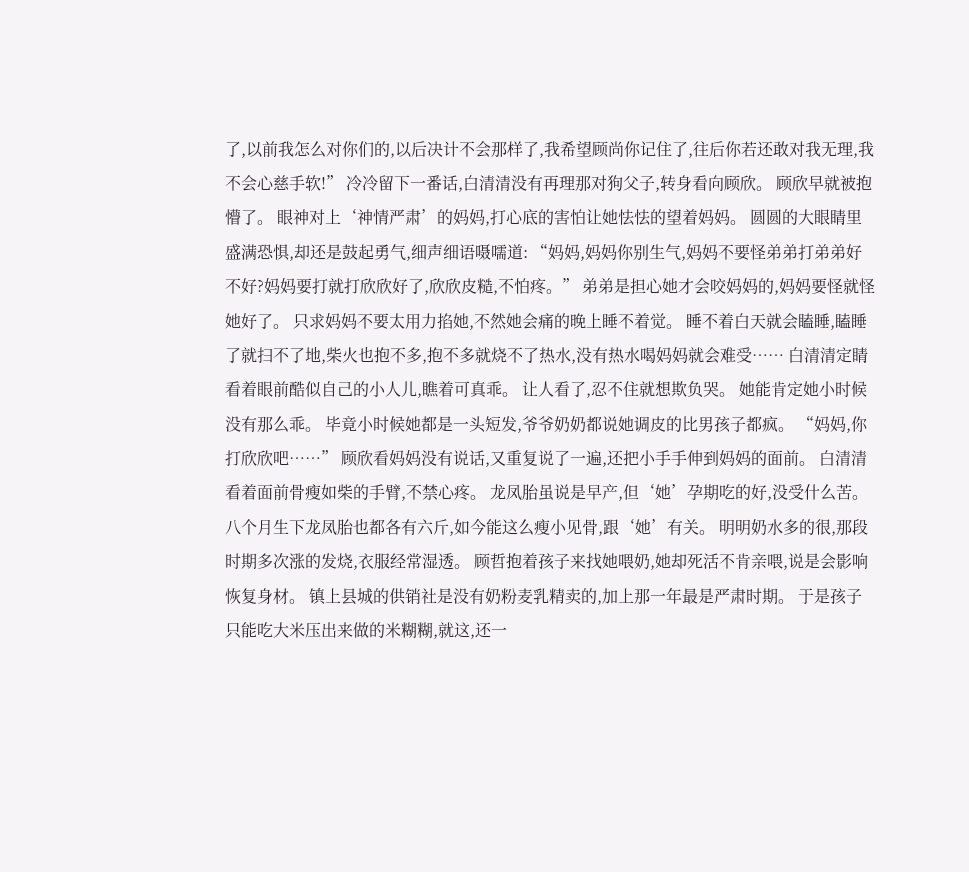了,以前我怎么对你们的,以后决计不会那样了,我希望顾尚你记住了,往后你若还敢对我无理,我不会心慈手软!” 冷冷留下一番话,白清清没有再理那对狗父子,转身看向顾欣。 顾欣早就被抱懵了。 眼神对上‘神情严肃’的妈妈,打心底的害怕让她怯怯的望着妈妈。 圆圆的大眼睛里盛满恐惧,却还是鼓起勇气,细声细语嗫嚅道: “妈妈,妈妈你别生气,妈妈不要怪弟弟打弟弟好不好?妈妈要打就打欣欣好了,欣欣皮糙,不怕疼。” 弟弟是担心她才会咬妈妈的,妈妈要怪就怪她好了。 只求妈妈不要太用力掐她,不然她会痛的晚上睡不着觉。 睡不着白天就会瞌睡,瞌睡了就扫不了地,柴火也抱不多,抱不多就烧不了热水,没有热水喝妈妈就会难受…… 白清清定睛看着眼前酷似自己的小人儿,瞧着可真乖。 让人看了,忍不住就想欺负哭。 她能肯定她小时候没有那么乖。 毕竟小时候她都是一头短发,爷爷奶奶都说她调皮的比男孩子都疯。 “妈妈,你打欣欣吧……” 顾欣看妈妈没有说话,又重复说了一遍,还把小手手伸到妈妈的面前。 白清清看着面前骨瘦如柴的手臂,不禁心疼。 龙凤胎虽说是早产,但‘她’孕期吃的好,没受什么苦。 八个月生下龙凤胎也都各有六斤,如今能这么瘦小见骨,跟‘她’有关。 明明奶水多的很,那段时期多次涨的发烧,衣服经常湿透。 顾哲抱着孩子来找她喂奶,她却死活不肯亲喂,说是会影响恢复身材。 镇上县城的供销社是没有奶粉麦乳精卖的,加上那一年最是严肃时期。 于是孩子只能吃大米压出来做的米糊糊,就这,还一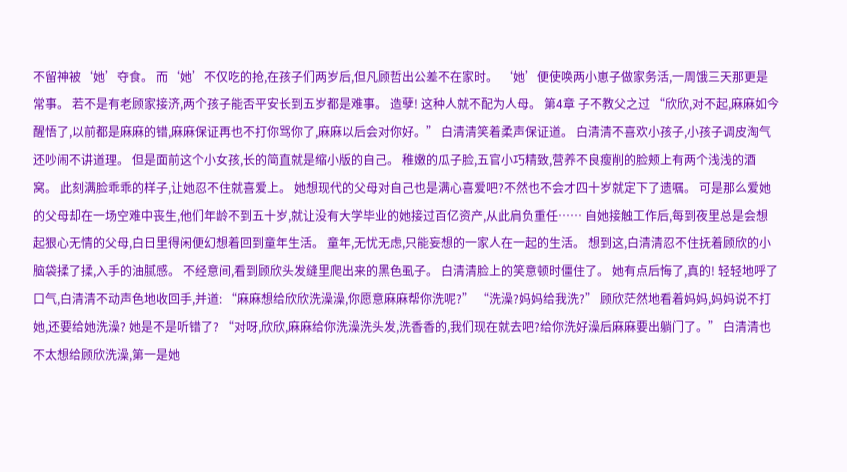不留神被‘她’夺食。 而‘她’不仅吃的抢,在孩子们两岁后,但凡顾哲出公差不在家时。 ‘她’便使唤两小崽子做家务活,一周饿三天那更是常事。 若不是有老顾家接济,两个孩子能否平安长到五岁都是难事。 造孽! 这种人就不配为人母。 第4章 子不教父之过 “欣欣,对不起,麻麻如今醒悟了,以前都是麻麻的错,麻麻保证再也不打你骂你了,麻麻以后会对你好。” 白清清笑着柔声保证道。 白清清不喜欢小孩子,小孩子调皮淘气还吵闹不讲道理。 但是面前这个小女孩,长的简直就是缩小版的自己。 稚嫩的瓜子脸,五官小巧精致,营养不良瘦削的脸颊上有两个浅浅的酒窝。 此刻满脸乖乖的样子,让她忍不住就喜爱上。 她想现代的父母对自己也是满心喜爱吧?不然也不会才四十岁就定下了遗嘱。 可是那么爱她的父母却在一场空难中丧生,他们年龄不到五十岁,就让没有大学毕业的她接过百亿资产,从此肩负重任…… 自她接触工作后,每到夜里总是会想起狠心无情的父母,白日里得闲便幻想着回到童年生活。 童年,无忧无虑,只能妄想的一家人在一起的生活。 想到这,白清清忍不住抚着顾欣的小脑袋揉了揉,入手的油腻感。 不经意间,看到顾欣头发缝里爬出来的黑色虱子。 白清清脸上的笑意顿时僵住了。 她有点后悔了,真的! 轻轻地呼了口气,白清清不动声色地收回手,并道: “麻麻想给欣欣洗澡澡,你愿意麻麻帮你洗呢?” “洗澡?妈妈给我洗?” 顾欣茫然地看着妈妈,妈妈说不打她,还要给她洗澡? 她是不是听错了? “对呀,欣欣,麻麻给你洗澡洗头发,洗香香的,我们现在就去吧?给你洗好澡后麻麻要出躺门了。” 白清清也不太想给顾欣洗澡,第一是她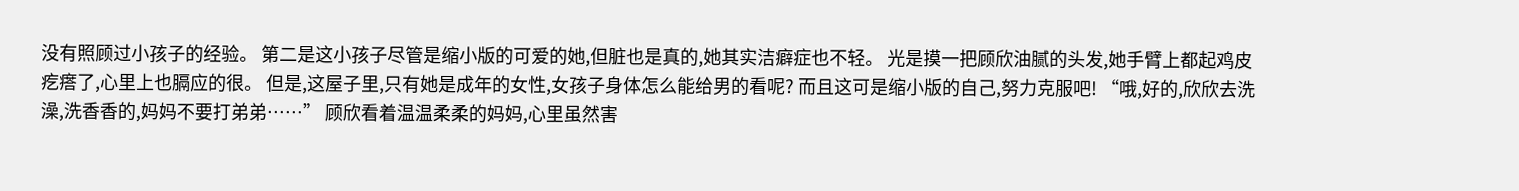没有照顾过小孩子的经验。 第二是这小孩子尽管是缩小版的可爱的她,但脏也是真的,她其实洁癖症也不轻。 光是摸一把顾欣油腻的头发,她手臂上都起鸡皮疙瘩了,心里上也膈应的很。 但是,这屋子里,只有她是成年的女性,女孩子身体怎么能给男的看呢? 而且这可是缩小版的自己,努力克服吧! “哦,好的,欣欣去洗澡,洗香香的,妈妈不要打弟弟……” 顾欣看着温温柔柔的妈妈,心里虽然害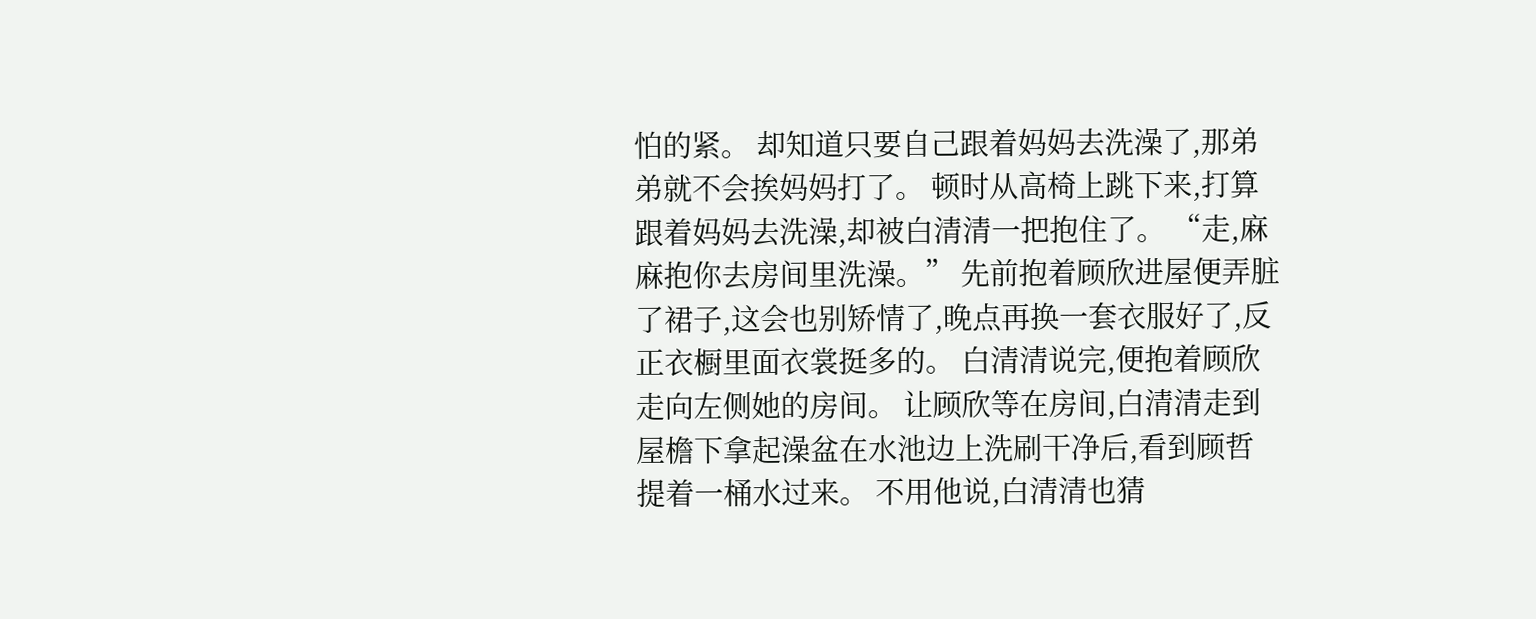怕的紧。 却知道只要自己跟着妈妈去洗澡了,那弟弟就不会挨妈妈打了。 顿时从高椅上跳下来,打算跟着妈妈去洗澡,却被白清清一把抱住了。 “走,麻麻抱你去房间里洗澡。” 先前抱着顾欣进屋便弄脏了裙子,这会也别矫情了,晚点再换一套衣服好了,反正衣橱里面衣裳挺多的。 白清清说完,便抱着顾欣走向左侧她的房间。 让顾欣等在房间,白清清走到屋檐下拿起澡盆在水池边上洗刷干净后,看到顾哲提着一桶水过来。 不用他说,白清清也猜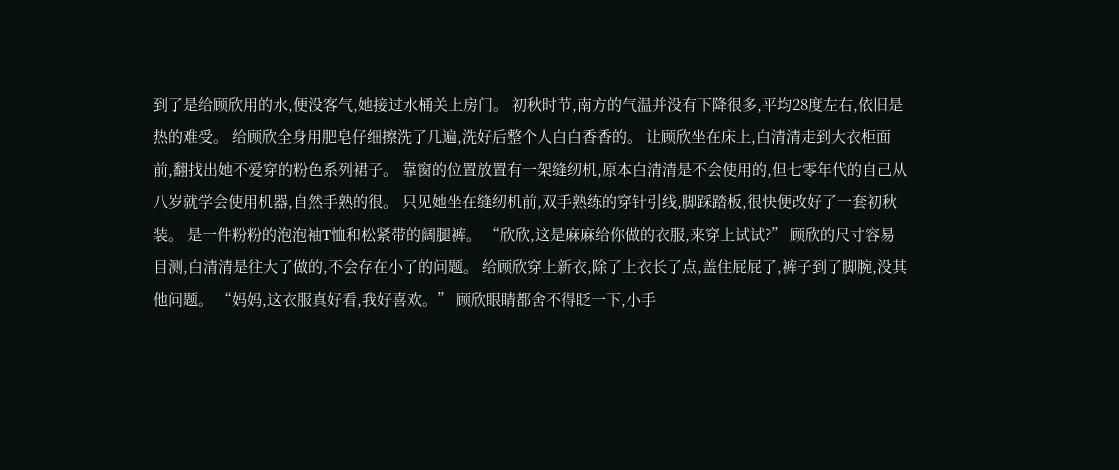到了是给顾欣用的水,便没客气,她接过水桶关上房门。 初秋时节,南方的气温并没有下降很多,平均28度左右,依旧是热的难受。 给顾欣全身用肥皂仔细擦洗了几遍,洗好后整个人白白香香的。 让顾欣坐在床上,白清清走到大衣柜面前,翻找出她不爱穿的粉色系列裙子。 靠窗的位置放置有一架缝纫机,原本白清清是不会使用的,但七零年代的自己从八岁就学会使用机器,自然手熟的很。 只见她坐在缝纫机前,双手熟练的穿针引线,脚踩踏板,很快便改好了一套初秋装。 是一件粉粉的泡泡袖T恤和松紧带的阔腿裤。 “欣欣,这是麻麻给你做的衣服,来穿上试试?” 顾欣的尺寸容易目测,白清清是往大了做的,不会存在小了的问题。 给顾欣穿上新衣,除了上衣长了点,盖住屁屁了,裤子到了脚腕,没其他问题。 “妈妈,这衣服真好看,我好喜欢。” 顾欣眼睛都舍不得眨一下,小手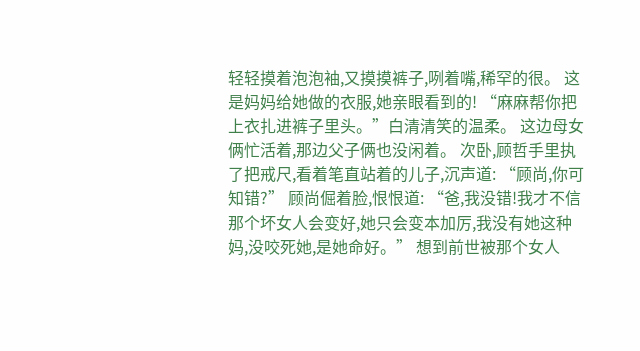轻轻摸着泡泡袖,又摸摸裤子,咧着嘴,稀罕的很。 这是妈妈给她做的衣服,她亲眼看到的! “麻麻帮你把上衣扎进裤子里头。”白清清笑的温柔。 这边母女俩忙活着,那边父子俩也没闲着。 次卧,顾哲手里执了把戒尺,看着笔直站着的儿子,沉声道: “顾尚,你可知错?” 顾尚倔着脸,恨恨道: “爸,我没错!我才不信那个坏女人会变好,她只会变本加厉,我没有她这种妈,没咬死她,是她命好。” 想到前世被那个女人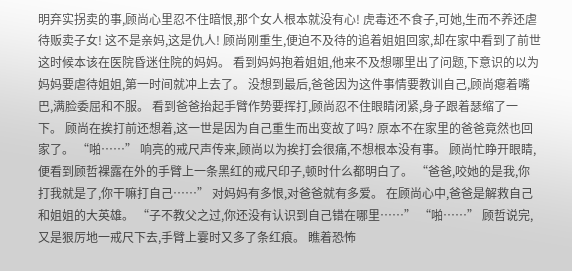明弃实拐卖的事,顾尚心里忍不住暗恨,那个女人根本就没有心! 虎毒还不食子,可她,生而不养还虐待贩卖子女! 这不是亲妈,这是仇人! 顾尚刚重生,便迫不及待的追着姐姐回家,却在家中看到了前世这时候本该在医院昏迷住院的妈妈。 看到妈妈抱着姐姐,他来不及想哪里出了问题,下意识的以为妈妈要虐待姐姐,第一时间就冲上去了。 没想到最后,爸爸因为这件事情要教训自己,顾尚瘪着嘴巴,满脸委屈和不服。 看到爸爸抬起手臂作势要挥打,顾尚忍不住眼睛闭紧,身子跟着瑟缩了一下。 顾尚在挨打前还想着,这一世是因为自己重生而出变故了吗? 原本不在家里的爸爸竟然也回家了。 “啪……” 响亮的戒尺声传来,顾尚以为挨打会很痛,不想根本没有事。 顾尚忙睁开眼睛,便看到顾哲裸露在外的手臂上一条黑红的戒尺印子,顿时什么都明白了。 “爸爸,咬她的是我,你打我就是了,你干嘛打自己……” 对妈妈有多恨,对爸爸就有多爱。 在顾尚心中,爸爸是解救自己和姐姐的大英雄。 “子不教父之过,你还没有认识到自己错在哪里……” “啪……” 顾哲说完,又是狠厉地一戒尺下去,手臂上霎时又多了条红痕。 瞧着恐怖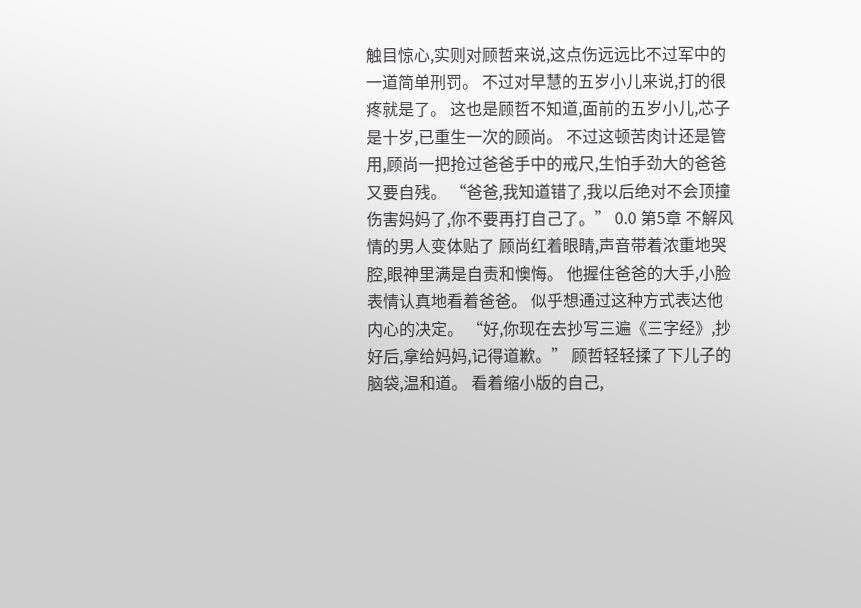触目惊心,实则对顾哲来说,这点伤远远比不过军中的一道简单刑罚。 不过对早慧的五岁小儿来说,打的很疼就是了。 这也是顾哲不知道,面前的五岁小儿,芯子是十岁,已重生一次的顾尚。 不过这顿苦肉计还是管用,顾尚一把抢过爸爸手中的戒尺,生怕手劲大的爸爸又要自残。 “爸爸,我知道错了,我以后绝对不会顶撞伤害妈妈了,你不要再打自己了。” 0.0 第5章 不解风情的男人变体贴了 顾尚红着眼睛,声音带着浓重地哭腔,眼神里满是自责和懊悔。 他握住爸爸的大手,小脸表情认真地看着爸爸。 似乎想通过这种方式表达他内心的决定。 “好,你现在去抄写三遍《三字经》,抄好后,拿给妈妈,记得道歉。” 顾哲轻轻揉了下儿子的脑袋,温和道。 看着缩小版的自己,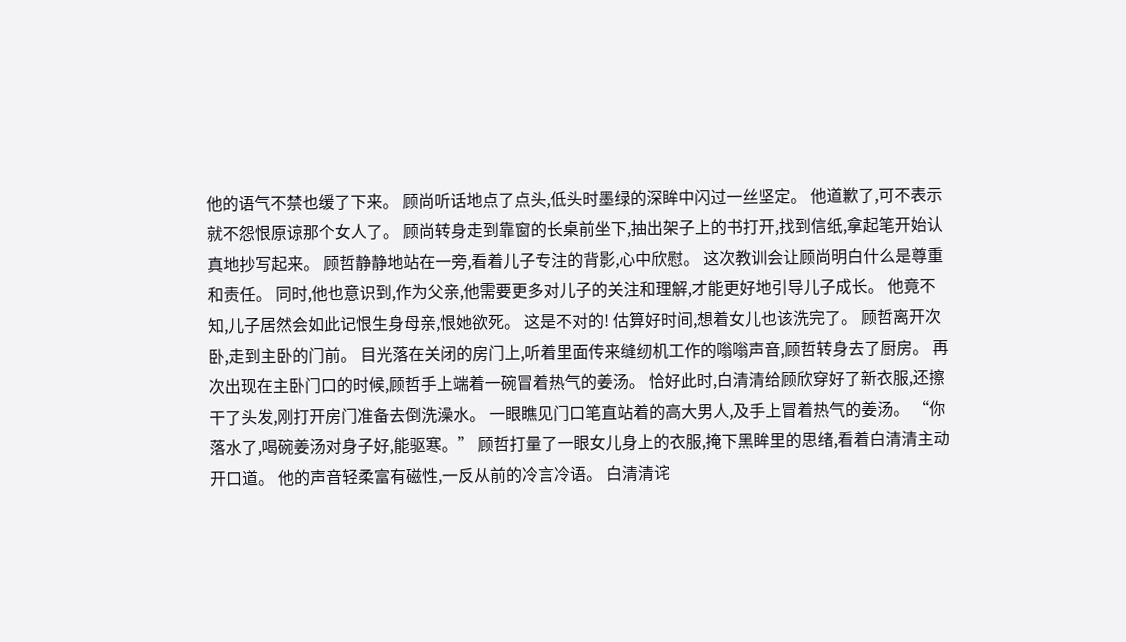他的语气不禁也缓了下来。 顾尚听话地点了点头,低头时墨绿的深眸中闪过一丝坚定。 他道歉了,可不表示就不怨恨原谅那个女人了。 顾尚转身走到靠窗的长桌前坐下,抽出架子上的书打开,找到信纸,拿起笔开始认真地抄写起来。 顾哲静静地站在一旁,看着儿子专注的背影,心中欣慰。 这次教训会让顾尚明白什么是尊重和责任。 同时,他也意识到,作为父亲,他需要更多对儿子的关注和理解,才能更好地引导儿子成长。 他竟不知,儿子居然会如此记恨生身母亲,恨她欲死。 这是不对的! 估算好时间,想着女儿也该洗完了。 顾哲离开次卧,走到主卧的门前。 目光落在关闭的房门上,听着里面传来缝纫机工作的嗡嗡声音,顾哲转身去了厨房。 再次出现在主卧门口的时候,顾哲手上端着一碗冒着热气的姜汤。 恰好此时,白清清给顾欣穿好了新衣服,还擦干了头发,刚打开房门准备去倒洗澡水。 一眼瞧见门口笔直站着的高大男人,及手上冒着热气的姜汤。 “你落水了,喝碗姜汤对身子好,能驱寒。” 顾哲打量了一眼女儿身上的衣服,掩下黑眸里的思绪,看着白清清主动开口道。 他的声音轻柔富有磁性,一反从前的冷言冷语。 白清清诧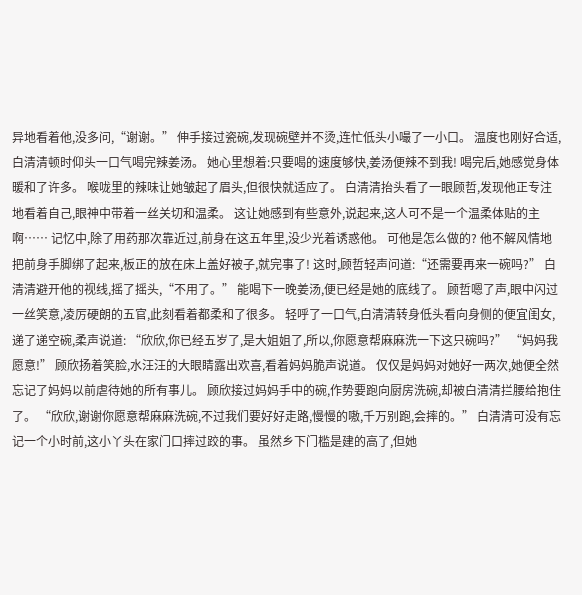异地看着他,没多问,“谢谢。” 伸手接过瓷碗,发现碗壁并不烫,连忙低头小嘬了一小口。 温度也刚好合适,白清清顿时仰头一口气喝完辣姜汤。 她心里想着:只要喝的速度够快,姜汤便辣不到我! 喝完后,她感觉身体暖和了许多。 喉咙里的辣味让她皱起了眉头,但很快就适应了。 白清清抬头看了一眼顾哲,发现他正专注地看着自己,眼神中带着一丝关切和温柔。 这让她感到有些意外,说起来,这人可不是一个温柔体贴的主啊…… 记忆中,除了用药那次靠近过,前身在这五年里,没少光着诱惑他。 可他是怎么做的? 他不解风情地把前身手脚绑了起来,板正的放在床上盖好被子,就完事了! 这时,顾哲轻声问道:“还需要再来一碗吗?” 白清清避开他的视线,摇了摇头,“不用了。” 能喝下一晚姜汤,便已经是她的底线了。 顾哲嗯了声,眼中闪过一丝笑意,凌厉硬朗的五官,此刻看着都柔和了很多。 轻呼了一口气,白清清转身低头看向身侧的便宜闺女,递了递空碗,柔声说道: “欣欣,你已经五岁了,是大姐姐了,所以,你愿意帮麻麻洗一下这只碗吗?” “妈妈我愿意!” 顾欣扬着笑脸,水汪汪的大眼睛露出欢喜,看着妈妈脆声说道。 仅仅是妈妈对她好一两次,她便全然忘记了妈妈以前虐待她的所有事儿。 顾欣接过妈妈手中的碗,作势要跑向厨房洗碗,却被白清清拦腰给抱住了。 “欣欣,谢谢你愿意帮麻麻洗碗,不过我们要好好走路,慢慢的嗷,千万别跑,会摔的。” 白清清可没有忘记一个小时前,这小丫头在家门口摔过跤的事。 虽然乡下门槛是建的高了,但她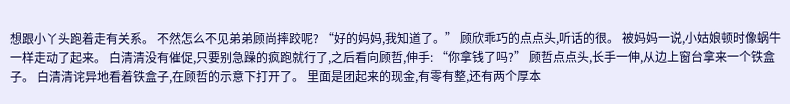想跟小丫头跑着走有关系。 不然怎么不见弟弟顾尚摔跤呢? “好的妈妈,我知道了。” 顾欣乖巧的点点头,听话的很。 被妈妈一说,小姑娘顿时像蜗牛一样走动了起来。 白清清没有催促,只要别急躁的疯跑就行了,之后看向顾哲,伸手: “你拿钱了吗?” 顾哲点点头,长手一伸,从边上窗台拿来一个铁盒子。 白清清诧异地看着铁盒子,在顾哲的示意下打开了。 里面是团起来的现金,有零有整,还有两个厚本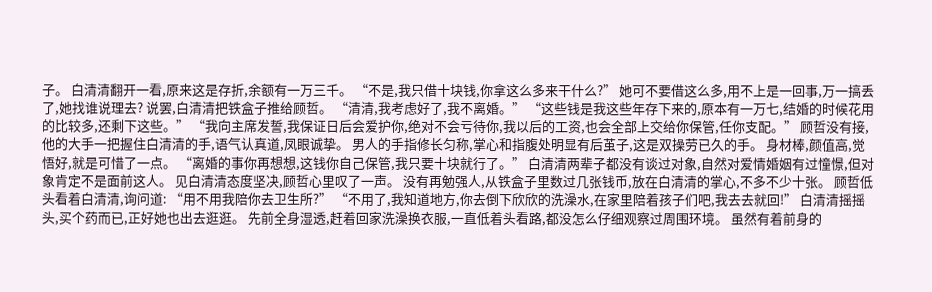子。 白清清翻开一看,原来这是存折,余额有一万三千。 “不是,我只借十块钱,你拿这么多来干什么?” 她可不要借这么多,用不上是一回事,万一搞丢了,她找谁说理去? 说罢,白清清把铁盒子推给顾哲。 “清清,我考虑好了,我不离婚。” “这些钱是我这些年存下来的,原本有一万七,结婚的时候花用的比较多,还剩下这些。” “我向主席发誓,我保证日后会爱护你,绝对不会亏待你,我以后的工资,也会全部上交给你保管,任你支配。” 顾哲没有接,他的大手一把握住白清清的手,语气认真道,凤眼诚挚。 男人的手指修长匀称,掌心和指腹处明显有后茧子,这是双操劳已久的手。 身材棒,颜值高,觉悟好,就是可惜了一点。 “离婚的事你再想想,这钱你自己保管,我只要十块就行了。” 白清清两辈子都没有谈过对象,自然对爱情婚姻有过憧憬,但对象肯定不是面前这人。 见白清清态度坚决,顾哲心里叹了一声。 没有再勉强人,从铁盒子里数过几张钱币,放在白清清的掌心,不多不少十张。 顾哲低头看着白清清,询问道: “用不用我陪你去卫生所?” “不用了,我知道地方,你去倒下欣欣的洗澡水,在家里陪着孩子们吧,我去去就回!” 白清清摇摇头,买个药而已,正好她也出去逛逛。 先前全身湿透,赶着回家洗澡换衣服,一直低着头看路,都没怎么仔细观察过周围环境。 虽然有着前身的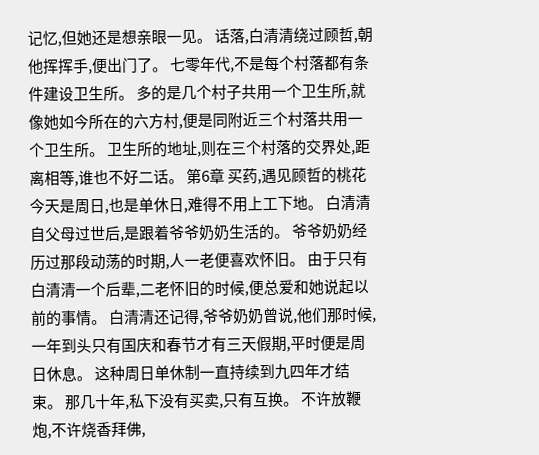记忆,但她还是想亲眼一见。 话落,白清清绕过顾哲,朝他挥挥手,便出门了。 七零年代,不是每个村落都有条件建设卫生所。 多的是几个村子共用一个卫生所,就像她如今所在的六方村,便是同附近三个村落共用一个卫生所。 卫生所的地址,则在三个村落的交界处,距离相等,谁也不好二话。 第6章 买药,遇见顾哲的桃花 今天是周日,也是单休日,难得不用上工下地。 白清清自父母过世后,是跟着爷爷奶奶生活的。 爷爷奶奶经历过那段动荡的时期,人一老便喜欢怀旧。 由于只有白清清一个后辈,二老怀旧的时候,便总爱和她说起以前的事情。 白清清还记得,爷爷奶奶曾说,他们那时候,一年到头只有国庆和春节才有三天假期,平时便是周日休息。 这种周日单休制一直持续到九四年才结束。 那几十年,私下没有买卖,只有互换。 不许放鞭炮,不许烧香拜佛,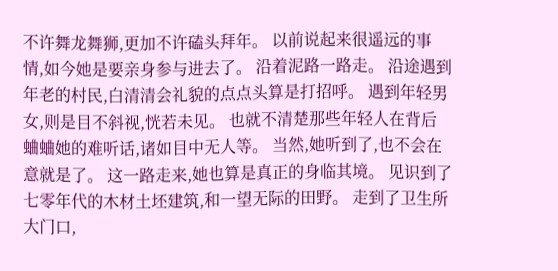不许舞龙舞狮,更加不许磕头拜年。 以前说起来很遥远的事情,如今她是要亲身参与进去了。 沿着泥路一路走。 沿途遇到年老的村民,白清清会礼貌的点点头算是打招呼。 遇到年轻男女,则是目不斜视,恍若未见。 也就不清楚那些年轻人在背后蛐蛐她的难听话,诸如目中无人等。 当然,她听到了,也不会在意就是了。 这一路走来,她也算是真正的身临其境。 见识到了七零年代的木材土坯建筑,和一望无际的田野。 走到了卫生所大门口,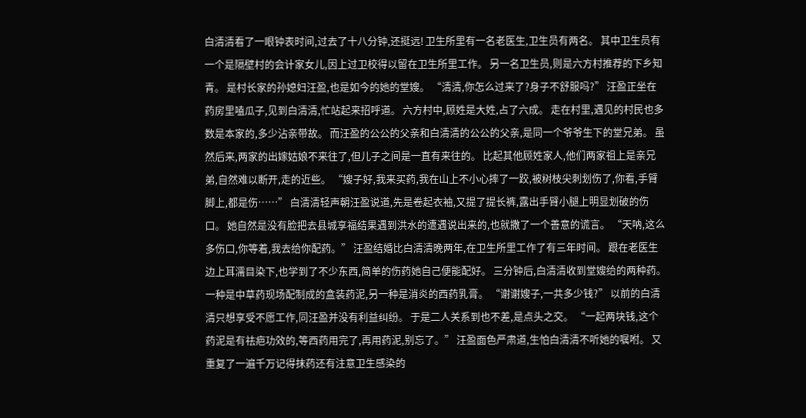白清清看了一眼钟表时间,过去了十八分钟,还挺远! 卫生所里有一名老医生,卫生员有两名。 其中卫生员有一个是隔壁村的会计家女儿,因上过卫校得以留在卫生所里工作。 另一名卫生员,则是六方村推荐的下乡知青。 是村长家的孙媳妇汪盈,也是如今的她的堂嫂。 “清清,你怎么过来了?身子不舒服吗?” 汪盈正坐在药房里嗑瓜子,见到白清清,忙站起来招呼道。 六方村中,顾姓是大姓,占了六成。 走在村里,遇见的村民也多数是本家的,多少沾亲带故。 而汪盈的公公的父亲和白清清的公公的父亲,是同一个爷爷生下的堂兄弟。 虽然后来,两家的出嫁姑娘不来往了,但儿子之间是一直有来往的。 比起其他顾姓家人,他们两家祖上是亲兄弟,自然难以断开,走的近些。 “嫂子好,我来买药,我在山上不小心摔了一跤,被树枝尖刺划伤了,你看,手臂脚上,都是伤……” 白清清轻声朝汪盈说道,先是卷起衣袖,又提了提长裤,露出手臂小腿上明显划破的伤口。 她自然是没有脸把去县城享福结果遇到洪水的遭遇说出来的,也就撒了一个善意的谎言。 “天呐,这么多伤口,你等着,我去给你配药。” 汪盈结婚比白清清晚两年,在卫生所里工作了有三年时间。 跟在老医生边上耳濡目染下,也学到了不少东西,简单的伤药她自己便能配好。 三分钟后,白清清收到堂嫂给的两种药。 一种是中草药现场配制成的盒装药泥,另一种是消炎的西药乳膏。 “谢谢嫂子,一共多少钱?” 以前的白清清只想享受不愿工作,同汪盈并没有利益纠纷。 于是二人关系到也不差,是点头之交。 “一起两块钱,这个药泥是有祛疤功效的,等西药用完了,再用药泥,别忘了。” 汪盈面色严肃道,生怕白清清不听她的嘱咐。 又重复了一遍千万记得抹药还有注意卫生感染的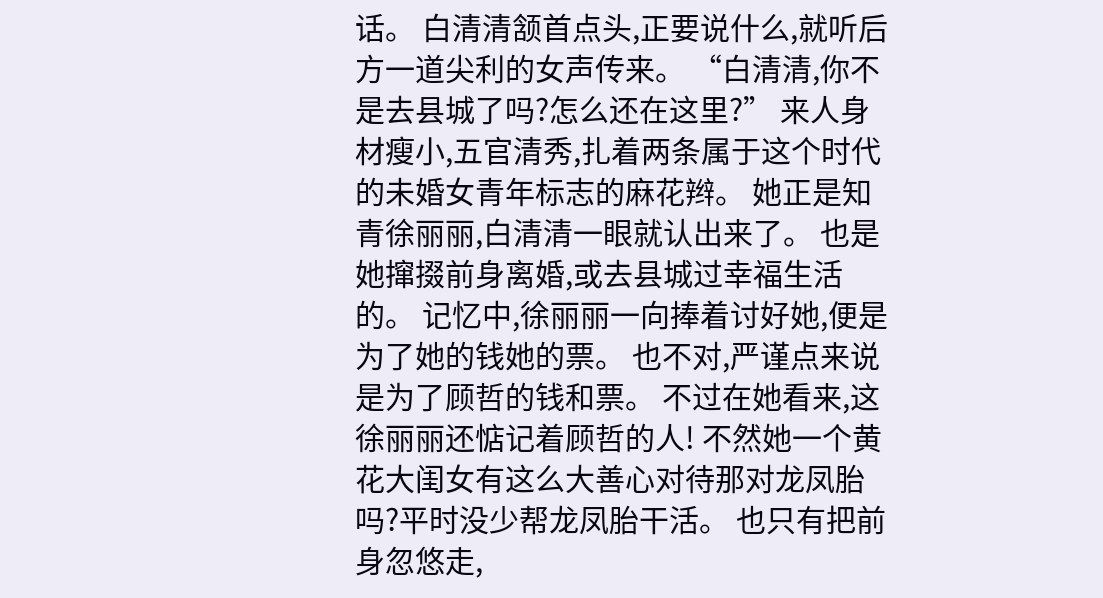话。 白清清颔首点头,正要说什么,就听后方一道尖利的女声传来。 “白清清,你不是去县城了吗?怎么还在这里?” 来人身材瘦小,五官清秀,扎着两条属于这个时代的未婚女青年标志的麻花辫。 她正是知青徐丽丽,白清清一眼就认出来了。 也是她撺掇前身离婚,或去县城过幸福生活的。 记忆中,徐丽丽一向捧着讨好她,便是为了她的钱她的票。 也不对,严谨点来说是为了顾哲的钱和票。 不过在她看来,这徐丽丽还惦记着顾哲的人! 不然她一个黄花大闺女有这么大善心对待那对龙凤胎吗?平时没少帮龙凤胎干活。 也只有把前身忽悠走,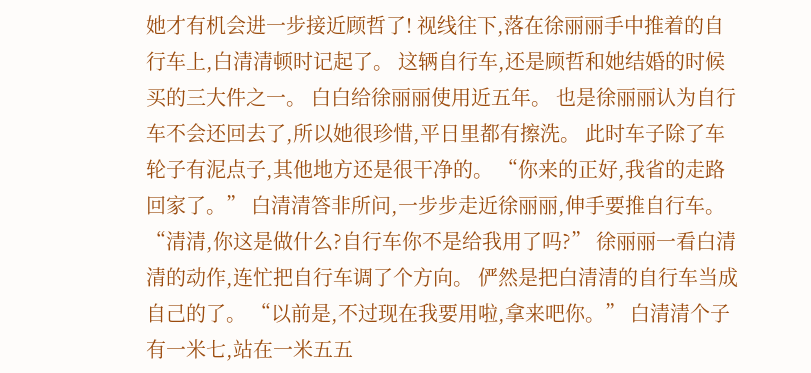她才有机会进一步接近顾哲了! 视线往下,落在徐丽丽手中推着的自行车上,白清清顿时记起了。 这辆自行车,还是顾哲和她结婚的时候买的三大件之一。 白白给徐丽丽使用近五年。 也是徐丽丽认为自行车不会还回去了,所以她很珍惜,平日里都有擦洗。 此时车子除了车轮子有泥点子,其他地方还是很干净的。 “你来的正好,我省的走路回家了。” 白清清答非所问,一步步走近徐丽丽,伸手要推自行车。 “清清,你这是做什么?自行车你不是给我用了吗?” 徐丽丽一看白清清的动作,连忙把自行车调了个方向。 俨然是把白清清的自行车当成自己的了。 “以前是,不过现在我要用啦,拿来吧你。” 白清清个子有一米七,站在一米五五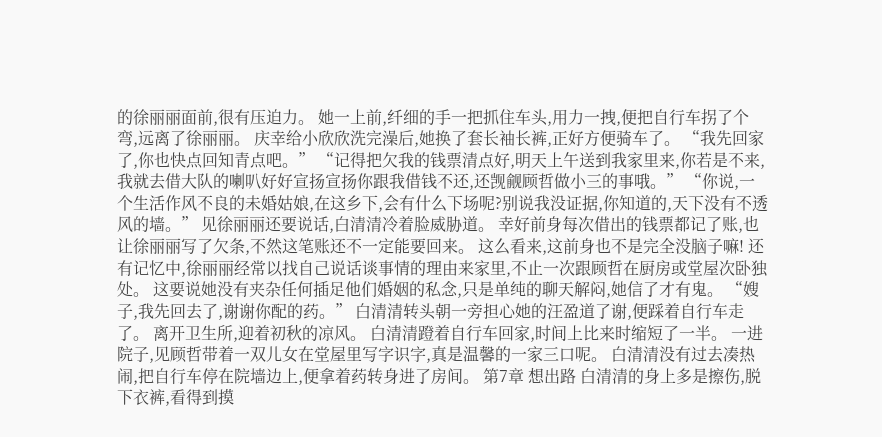的徐丽丽面前,很有压迫力。 她一上前,纤细的手一把抓住车头,用力一拽,便把自行车拐了个弯,远离了徐丽丽。 庆幸给小欣欣洗完澡后,她换了套长袖长裤,正好方便骑车了。 “我先回家了,你也快点回知青点吧。” “记得把欠我的钱票清点好,明天上午送到我家里来,你若是不来,我就去借大队的喇叭好好宣扬宣扬你跟我借钱不还,还觊觎顾哲做小三的事哦。” “你说,一个生活作风不良的未婚姑娘,在这乡下,会有什么下场呢?别说我没证据,你知道的,天下没有不透风的墙。” 见徐丽丽还要说话,白清清冷着脸威胁道。 幸好前身每次借出的钱票都记了账,也让徐丽丽写了欠条,不然这笔账还不一定能要回来。 这么看来,这前身也不是完全没脑子嘛! 还有记忆中,徐丽丽经常以找自己说话谈事情的理由来家里,不止一次跟顾哲在厨房或堂屋次卧独处。 这要说她没有夹杂任何插足他们婚姻的私念,只是单纯的聊天解闷,她信了才有鬼。 “嫂子,我先回去了,谢谢你配的药。” 白清清转头朝一旁担心她的汪盈道了谢,便踩着自行车走了。 离开卫生所,迎着初秋的凉风。 白清清蹬着自行车回家,时间上比来时缩短了一半。 一进院子,见顾哲带着一双儿女在堂屋里写字识字,真是温馨的一家三口呢。 白清清没有过去凑热闹,把自行车停在院墙边上,便拿着药转身进了房间。 第7章 想出路 白清清的身上多是擦伤,脱下衣裤,看得到摸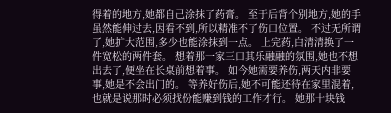得着的地方,她都自己涂抹了药膏。 至于后背个别地方,她的手虽然能伸过去,因看不到,所以精准不了伤口位置。 不过无所谓了,她扩大范围,多少也能涂抹到一点。 上完药,白清清换了一件宽松的两件套。 想着那一家三口其乐融融的氛围,她也不想出去了,便坐在长桌前想着事。 如今她需要养伤,两天内非要事,她是不会出门的。 等养好伤后,她不可能还待在家里混着,也就是说那时必须找份能赚到钱的工作才行。 她那十块钱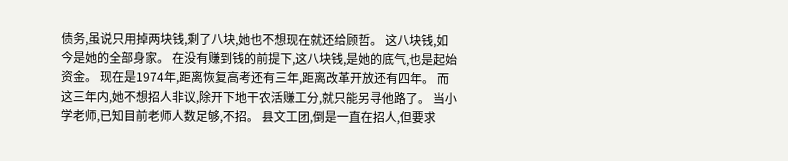债务,虽说只用掉两块钱,剩了八块,她也不想现在就还给顾哲。 这八块钱,如今是她的全部身家。 在没有赚到钱的前提下,这八块钱,是她的底气,也是起始资金。 现在是1974年,距离恢复高考还有三年,距离改革开放还有四年。 而这三年内,她不想招人非议,除开下地干农活赚工分,就只能另寻他路了。 当小学老师,已知目前老师人数足够,不招。 县文工团,倒是一直在招人,但要求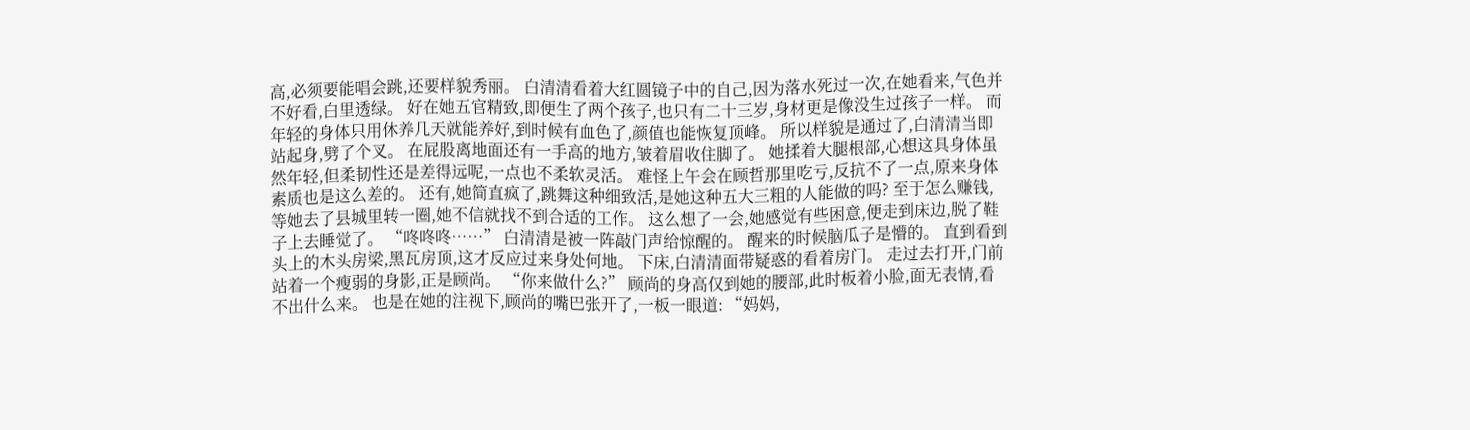高,必须要能唱会跳,还要样貌秀丽。 白清清看着大红圆镜子中的自己,因为落水死过一次,在她看来,气色并不好看,白里透绿。 好在她五官精致,即便生了两个孩子,也只有二十三岁,身材更是像没生过孩子一样。 而年轻的身体只用休养几天就能养好,到时候有血色了,颜值也能恢复顶峰。 所以样貌是通过了,白清清当即站起身,劈了个叉。 在屁股离地面还有一手高的地方,皱着眉收住脚了。 她揉着大腿根部,心想这具身体虽然年轻,但柔韧性还是差得远呢,一点也不柔软灵活。 难怪上午会在顾哲那里吃亏,反抗不了一点,原来身体素质也是这么差的。 还有,她简直疯了,跳舞这种细致活,是她这种五大三粗的人能做的吗? 至于怎么赚钱,等她去了县城里转一圈,她不信就找不到合适的工作。 这么想了一会,她感觉有些困意,便走到床边,脱了鞋子上去睡觉了。 “咚咚咚……” 白清清是被一阵敲门声给惊醒的。 醒来的时候脑瓜子是懵的。 直到看到头上的木头房梁,黑瓦房顶,这才反应过来身处何地。 下床,白清清面带疑惑的看着房门。 走过去打开,门前站着一个瘦弱的身影,正是顾尚。 “你来做什么?” 顾尚的身高仅到她的腰部,此时板着小脸,面无表情,看不出什么来。 也是在她的注视下,顾尚的嘴巴张开了,一板一眼道: “妈妈,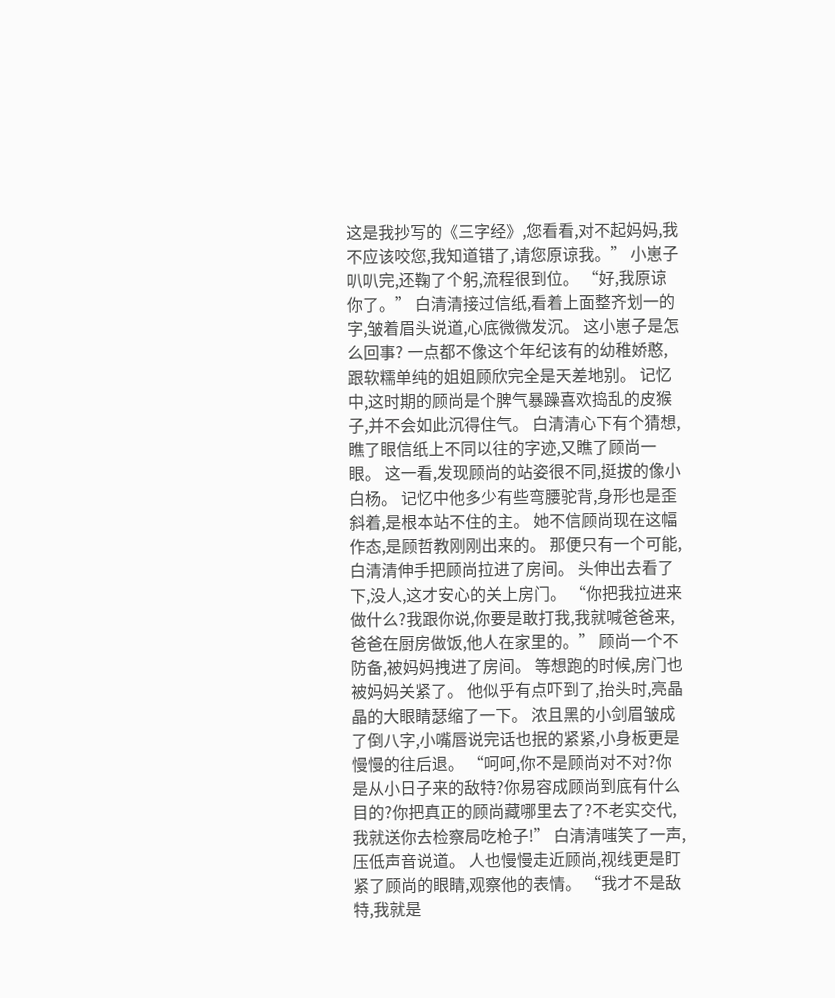这是我抄写的《三字经》,您看看,对不起妈妈,我不应该咬您,我知道错了,请您原谅我。” 小崽子叭叭完,还鞠了个躬,流程很到位。 “好,我原谅你了。” 白清清接过信纸,看着上面整齐划一的字,皱着眉头说道,心底微微发沉。 这小崽子是怎么回事? 一点都不像这个年纪该有的幼稚娇憨,跟软糯单纯的姐姐顾欣完全是天差地别。 记忆中,这时期的顾尚是个脾气暴躁喜欢捣乱的皮猴子,并不会如此沉得住气。 白清清心下有个猜想,瞧了眼信纸上不同以往的字迹,又瞧了顾尚一眼。 这一看,发现顾尚的站姿很不同,挺拔的像小白杨。 记忆中他多少有些弯腰驼背,身形也是歪斜着,是根本站不住的主。 她不信顾尚现在这幅作态,是顾哲教刚刚出来的。 那便只有一个可能,白清清伸手把顾尚拉进了房间。 头伸出去看了下,没人,这才安心的关上房门。 “你把我拉进来做什么?我跟你说,你要是敢打我,我就喊爸爸来,爸爸在厨房做饭,他人在家里的。” 顾尚一个不防备,被妈妈拽进了房间。 等想跑的时候,房门也被妈妈关紧了。 他似乎有点吓到了,抬头时,亮晶晶的大眼睛瑟缩了一下。 浓且黑的小剑眉皱成了倒八字,小嘴唇说完话也抿的紧紧,小身板更是慢慢的往后退。 “呵呵,你不是顾尚对不对?你是从小日子来的敌特?你易容成顾尚到底有什么目的?你把真正的顾尚藏哪里去了?不老实交代,我就送你去检察局吃枪子!” 白清清嗤笑了一声,压低声音说道。 人也慢慢走近顾尚,视线更是盯紧了顾尚的眼睛,观察他的表情。 “我才不是敌特,我就是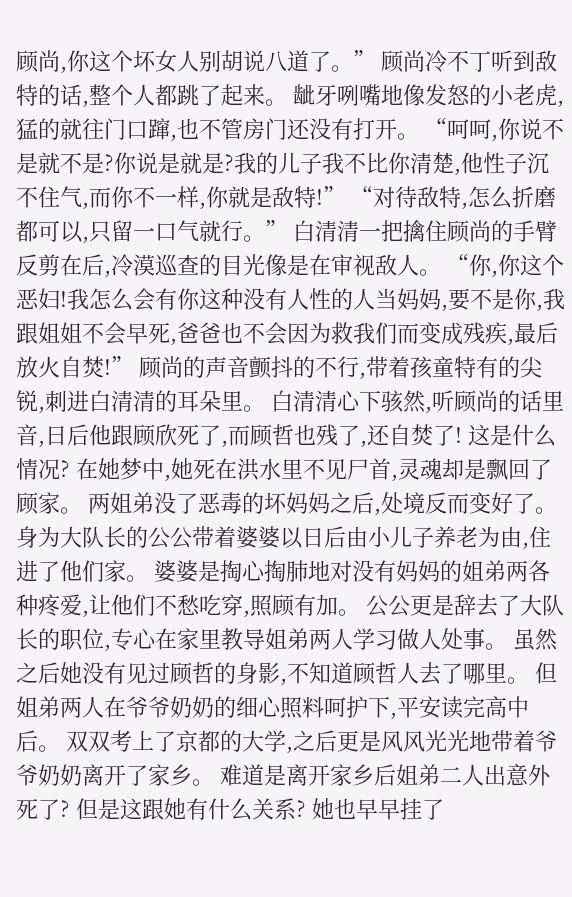顾尚,你这个坏女人别胡说八道了。” 顾尚冷不丁听到敌特的话,整个人都跳了起来。 龇牙咧嘴地像发怒的小老虎,猛的就往门口蹿,也不管房门还没有打开。 “呵呵,你说不是就不是?你说是就是?我的儿子我不比你清楚,他性子沉不住气,而你不一样,你就是敌特!” “对待敌特,怎么折磨都可以,只留一口气就行。” 白清清一把擒住顾尚的手臂反剪在后,冷漠巡查的目光像是在审视敌人。 “你,你这个恶妇!我怎么会有你这种没有人性的人当妈妈,要不是你,我跟姐姐不会早死,爸爸也不会因为救我们而变成残疾,最后放火自焚!” 顾尚的声音颤抖的不行,带着孩童特有的尖锐,刺进白清清的耳朵里。 白清清心下骇然,听顾尚的话里音,日后他跟顾欣死了,而顾哲也残了,还自焚了! 这是什么情况? 在她梦中,她死在洪水里不见尸首,灵魂却是飘回了顾家。 两姐弟没了恶毒的坏妈妈之后,处境反而变好了。 身为大队长的公公带着婆婆以日后由小儿子养老为由,住进了他们家。 婆婆是掏心掏肺地对没有妈妈的姐弟两各种疼爱,让他们不愁吃穿,照顾有加。 公公更是辞去了大队长的职位,专心在家里教导姐弟两人学习做人处事。 虽然之后她没有见过顾哲的身影,不知道顾哲人去了哪里。 但姐弟两人在爷爷奶奶的细心照料呵护下,平安读完高中后。 双双考上了京都的大学,之后更是风风光光地带着爷爷奶奶离开了家乡。 难道是离开家乡后姐弟二人出意外死了? 但是这跟她有什么关系? 她也早早挂了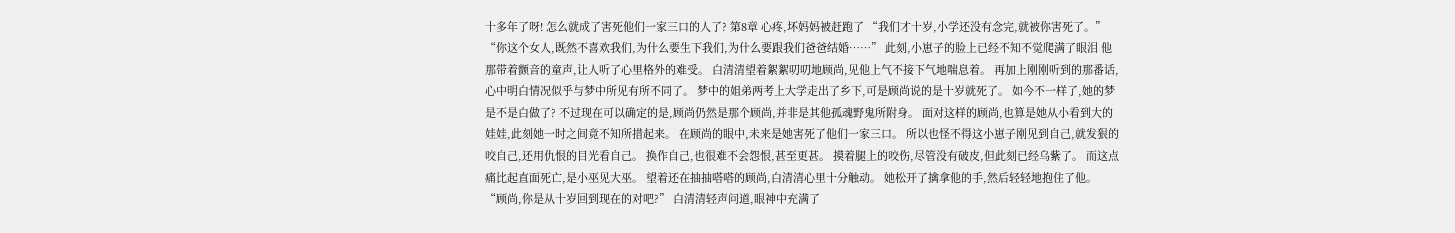十多年了呀! 怎么就成了害死他们一家三口的人了? 第8章 心疼,坏妈妈被赶跑了 “我们才十岁,小学还没有念完,就被你害死了。” “你这个女人,既然不喜欢我们,为什么要生下我们,为什么要跟我们爸爸结婚……” 此刻,小崽子的脸上已经不知不觉爬满了眼泪 他那带着颤音的童声,让人听了心里格外的难受。 白清清望着絮絮叨叨地顾尚,见他上气不接下气地喘息着。 再加上刚刚听到的那番话,心中明白情况似乎与梦中所见有所不同了。 梦中的姐弟两考上大学走出了乡下,可是顾尚说的是十岁就死了。 如今不一样了,她的梦是不是白做了? 不过现在可以确定的是,顾尚仍然是那个顾尚,并非是其他孤魂野鬼所附身。 面对这样的顾尚,也算是她从小看到大的娃娃,此刻她一时之间竟不知所措起来。 在顾尚的眼中,未来是她害死了他们一家三口。 所以也怪不得这小崽子刚见到自己,就发狠的咬自己,还用仇恨的目光看自己。 换作自己,也很难不会怨恨,甚至更甚。 摸着腿上的咬伤,尽管没有破皮,但此刻已经乌紫了。 而这点痛比起直面死亡,是小巫见大巫。 望着还在抽抽嗒嗒的顾尚,白清清心里十分触动。 她松开了擒拿他的手,然后轻轻地抱住了他。 “顾尚,你是从十岁回到现在的对吧?” 白清清轻声问道,眼神中充满了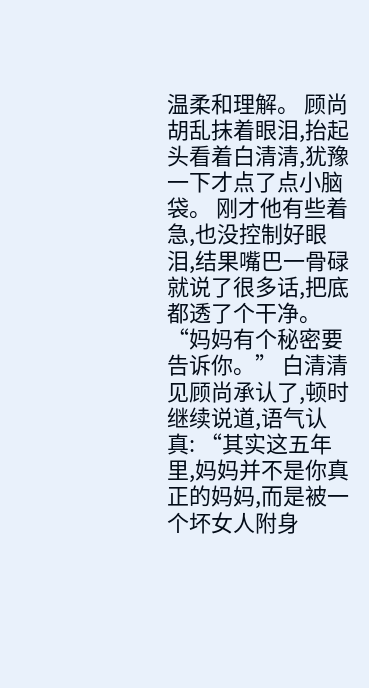温柔和理解。 顾尚胡乱抹着眼泪,抬起头看着白清清,犹豫一下才点了点小脑袋。 刚才他有些着急,也没控制好眼泪,结果嘴巴一骨碌就说了很多话,把底都透了个干净。 “妈妈有个秘密要告诉你。” 白清清见顾尚承认了,顿时继续说道,语气认真: “其实这五年里,妈妈并不是你真正的妈妈,而是被一个坏女人附身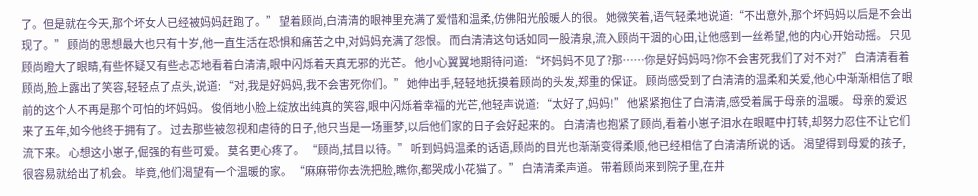了。但是就在今天,那个坏女人已经被妈妈赶跑了。” 望着顾尚,白清清的眼神里充满了爱惜和温柔,仿佛阳光般暖人的很。 她微笑着,语气轻柔地说道:“不出意外,那个坏妈妈以后是不会出现了。” 顾尚的思想最大也只有十岁,他一直生活在恐惧和痛苦之中,对妈妈充满了怨恨。 而白清清这句话如同一股清泉,流入顾尚干涸的心田,让他感到一丝希望,他的内心开始动摇。 只见顾尚瞪大了眼睛,有些怀疑又有些忐忑地看着白清清,眼中闪烁着天真无邪的光芒。 他小心翼翼地期待问道: “坏妈妈不见了?那……你是好妈妈吗?你不会害死我们了对不对?” 白清清看着顾尚,脸上露出了笑容,轻轻点了点头,说道: “对,我是好妈妈,我不会害死你们。” 她伸出手,轻轻地抚摸着顾尚的头发,郑重的保证。 顾尚感受到了白清清的温柔和关爱,他心中渐渐相信了眼前的这个人不再是那个可怕的坏妈妈。 俊俏地小脸上绽放出纯真的笑容,眼中闪烁着幸福的光芒,他轻声说道: “太好了,妈妈!” 他紧紧抱住了白清清,感受着属于母亲的温暖。 母亲的爱迟来了五年,如今他终于拥有了。 过去那些被忽视和虐待的日子,他只当是一场噩梦,以后他们家的日子会好起来的。 白清清也抱紧了顾尚,看着小崽子泪水在眼眶中打转,却努力忍住不让它们流下来。 心想这小崽子,倔强的有些可爱。 莫名更心疼了。 “顾尚,拭目以待。” 听到妈妈温柔的话语,顾尚的目光也渐渐变得柔顺,他已经相信了白清清所说的话。 渴望得到母爱的孩子,很容易就给出了机会。 毕竟,他们渴望有一个温暖的家。 “麻麻带你去洗把脸,瞧你,都哭成小花猫了。” 白清清柔声道。 带着顾尚来到院子里,在井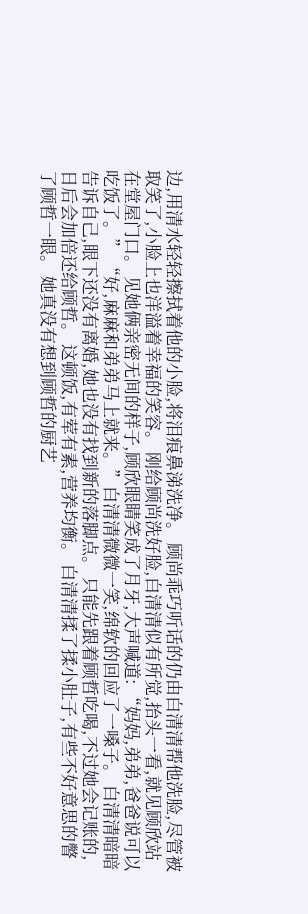边,用清水轻轻擦拭着他的小脸,将泪痕鼻涕洗净。 顾尚乖巧听话的仍由白清清帮他洗脸,尽管被取笑了,小脸上也洋溢着幸福的笑容。 刚给顾尚洗好脸,白清清似有所觉,抬头一看,就见顾欣站在堂屋门口。 见她俩亲密无间的样子,顾欣眼睛笑成了月牙,大声喊道: “妈妈,弟弟,爸爸说可以吃饭了。” “好,麻麻和弟弟马上就来。”白清清微微一笑,绵软的回应了一嗓子。 白清清暗暗告诉自己,眼下还没有离婚,她也没有找到新的落脚点。 只能先跟着顾哲吃喝,不过她会记账的,日后会加倍还给顾哲。 这顿饭,有荤有素,营养均衡。 白清清揉了揉小肚子,有些不好意思的瞥了顾哲一眼。 她真没有想到顾哲的厨艺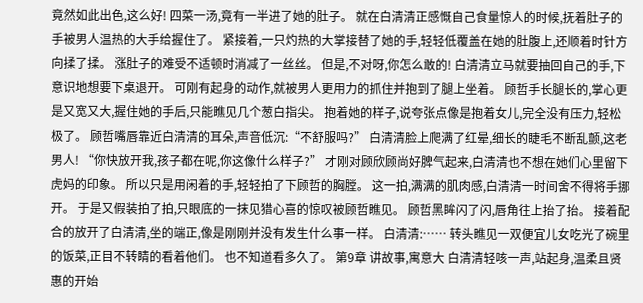竟然如此出色,这么好! 四菜一汤,竟有一半进了她的肚子。 就在白清清正感慨自己食量惊人的时候,抚着肚子的手被男人温热的大手给握住了。 紧接着,一只灼热的大掌接替了她的手,轻轻低覆盖在她的肚腹上,还顺着时针方向揉了揉。 涨肚子的难受不适顿时消减了一丝丝。 但是,不对呀,你怎么敢的! 白清清立马就要抽回自己的手,下意识地想要下桌退开。 可刚有起身的动作,就被男人更用力的抓住并抱到了腿上坐着。 顾哲手长腿长的,掌心更是又宽又大,握住她的手后,只能瞧见几个葱白指尖。 抱着她的样子,说夸张点像是抱着女儿,完全没有压力,轻松极了。 顾哲嘴唇靠近白清清的耳朵,声音低沉:“不舒服吗?” 白清清脸上爬满了红晕,细长的睫毛不断乱颤,这老男人! “你快放开我,孩子都在呢,你这像什么样子?” 才刚对顾欣顾尚好脾气起来,白清清也不想在她们心里留下虎妈的印象。 所以只是用闲着的手,轻轻拍了下顾哲的胸膛。 这一拍,满满的肌肉感,白清清一时间舍不得将手挪开。 于是又假装拍了拍,只眼底的一抹见猎心喜的惊叹被顾哲瞧见。 顾哲黑眸闪了闪,唇角往上抬了抬。 接着配合的放开了白清清,坐的端正,像是刚刚并没有发生什么事一样。 白清清:…… 转头瞧见一双便宜儿女吃光了碗里的饭菜,正目不转睛的看着他们。 也不知道看多久了。 第9章 讲故事,寓意大 白清清轻咳一声,站起身,温柔且贤惠的开始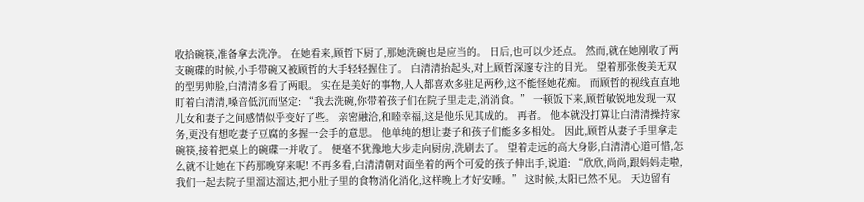收拾碗筷,准备拿去洗净。 在她看来,顾哲下厨了,那她洗碗也是应当的。 日后,也可以少还点。 然而,就在她刚收了两支碗碟的时候,小手带碗又被顾哲的大手轻轻握住了。 白清清抬起头,对上顾哲深邃专注的目光。 望着那张俊美无双的型男帅脸,白清清多看了两眼。 实在是美好的事物,人人都喜欢多驻足两秒,这不能怪她花痴。 而顾哲的视线直直地盯着白清清,嗓音低沉而坚定: “我去洗碗,你带着孩子们在院子里走走,消消食。” 一顿饭下来,顾哲敏锐地发现一双儿女和妻子之间感情似乎变好了些。 亲密融洽,和睦幸福,这是他乐见其成的。 再者。 他本就没打算让白清清操持家务,更没有想吃妻子豆腐的多握一会手的意思。 他单纯的想让妻子和孩子们能多多相处。 因此,顾哲从妻子手里拿走碗筷,接着把桌上的碗碟一并收了。 便毫不犹豫地大步走向厨房,洗刷去了。 望着走远的高大身影,白清清心道可惜,怎么就不让她在下药那晚穿来呢! 不再多看,白清清朝对面坐着的两个可爱的孩子伸出手,说道: “欣欣,尚尚,跟妈妈走啦,我们一起去院子里溜达溜达,把小肚子里的食物消化消化,这样晚上才好安睡。” 这时候,太阳已然不见。 天边留有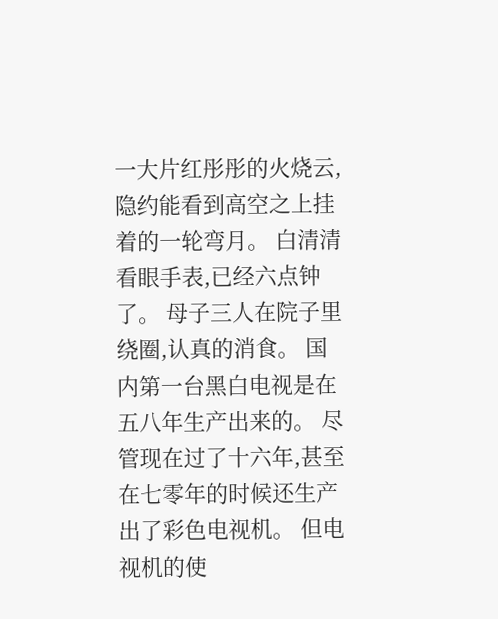一大片红彤彤的火烧云,隐约能看到高空之上挂着的一轮弯月。 白清清看眼手表,已经六点钟了。 母子三人在院子里绕圈,认真的消食。 国内第一台黑白电视是在五八年生产出来的。 尽管现在过了十六年,甚至在七零年的时候还生产出了彩色电视机。 但电视机的使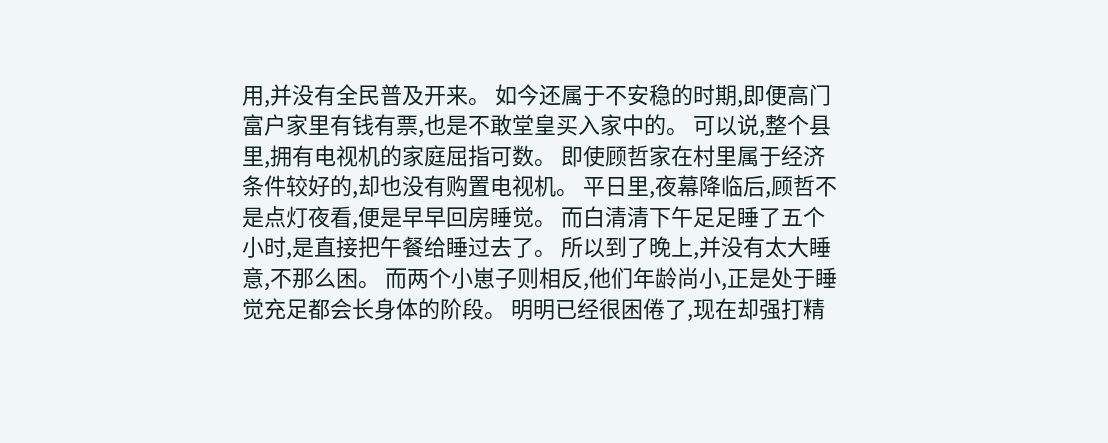用,并没有全民普及开来。 如今还属于不安稳的时期,即便高门富户家里有钱有票,也是不敢堂皇买入家中的。 可以说,整个县里,拥有电视机的家庭屈指可数。 即使顾哲家在村里属于经济条件较好的,却也没有购置电视机。 平日里,夜幕降临后,顾哲不是点灯夜看,便是早早回房睡觉。 而白清清下午足足睡了五个小时,是直接把午餐给睡过去了。 所以到了晚上,并没有太大睡意,不那么困。 而两个小崽子则相反,他们年龄尚小,正是处于睡觉充足都会长身体的阶段。 明明已经很困倦了,现在却强打精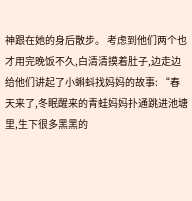神跟在她的身后散步。 考虑到他们两个也才用完晚饭不久,白清清摸着肚子,边走边给他们讲起了小蝌蚪找妈妈的故事: “春天来了,冬眠醒来的青蛙妈妈扑通跳进池塘里,生下很多黑黑的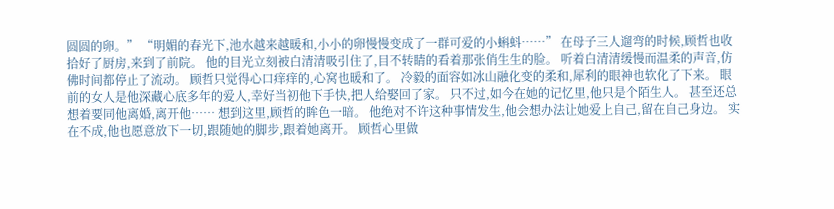圆圆的卵。” “明媚的春光下,池水越来越暖和,小小的卵慢慢变成了一群可爱的小蝌蚪……” 在母子三人遛弯的时候,顾哲也收拾好了厨房,来到了前院。 他的目光立刻被白清清吸引住了,目不转睛的看着那张俏生生的脸。 听着白清清缓慢而温柔的声音,仿佛时间都停止了流动。 顾哲只觉得心口痒痒的,心窝也暖和了。 冷毅的面容如冰山融化变的柔和,犀利的眼神也软化了下来。 眼前的女人是他深藏心底多年的爱人,幸好当初他下手快,把人给娶回了家。 只不过,如今在她的记忆里,他只是个陌生人。 甚至还总想着要同他离婚,离开他…… 想到这里,顾哲的眸色一暗。 他绝对不许这种事情发生,他会想办法让她爱上自己,留在自己身边。 实在不成,他也愿意放下一切,跟随她的脚步,跟着她离开。 顾哲心里做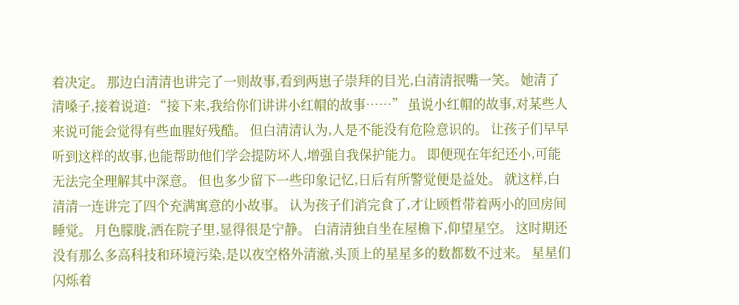着决定。 那边白清清也讲完了一则故事,看到两崽子崇拜的目光,白清清抿嘴一笑。 她清了清嗓子,接着说道: “接下来,我给你们讲讲小红帽的故事……” 虽说小红帽的故事,对某些人来说可能会觉得有些血腥好残酷。 但白清清认为,人是不能没有危险意识的。 让孩子们早早听到这样的故事,也能帮助他们学会提防坏人,增强自我保护能力。 即便现在年纪还小,可能无法完全理解其中深意。 但也多少留下一些印象记忆,日后有所警觉便是益处。 就这样,白清清一连讲完了四个充满寓意的小故事。 认为孩子们消完食了,才让顾哲带着两小的回房间睡觉。 月色朦胧,洒在院子里,显得很是宁静。 白清清独自坐在屋檐下,仰望星空。 这时期还没有那么多高科技和环境污染,是以夜空格外清澈,头顶上的星星多的数都数不过来。 星星们闪烁着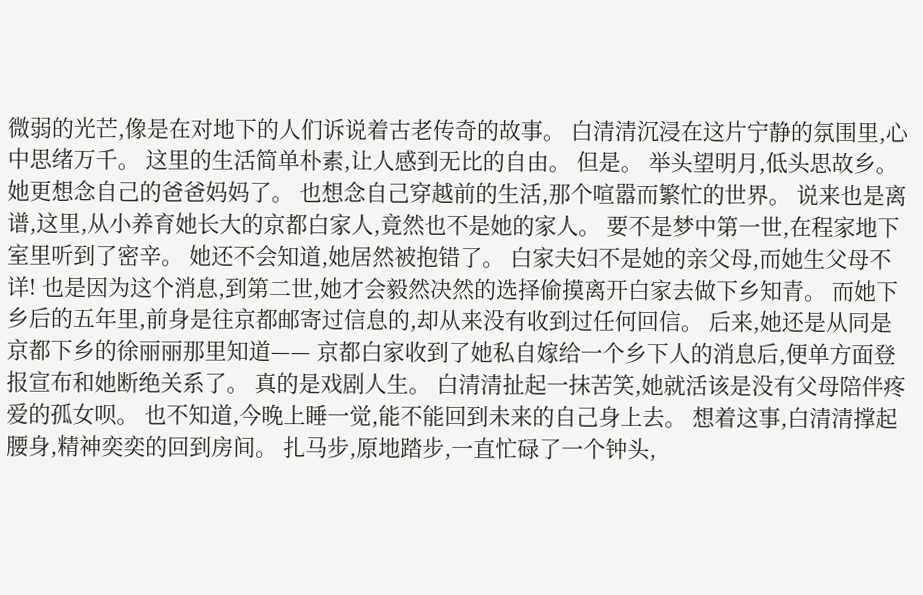微弱的光芒,像是在对地下的人们诉说着古老传奇的故事。 白清清沉浸在这片宁静的氛围里,心中思绪万千。 这里的生活简单朴素,让人感到无比的自由。 但是。 举头望明月,低头思故乡。 她更想念自己的爸爸妈妈了。 也想念自己穿越前的生活,那个喧嚣而繁忙的世界。 说来也是离谱,这里,从小养育她长大的京都白家人,竟然也不是她的家人。 要不是梦中第一世,在程家地下室里听到了密辛。 她还不会知道,她居然被抱错了。 白家夫妇不是她的亲父母,而她生父母不详! 也是因为这个消息,到第二世,她才会毅然决然的选择偷摸离开白家去做下乡知青。 而她下乡后的五年里,前身是往京都邮寄过信息的,却从来没有收到过任何回信。 后来,她还是从同是京都下乡的徐丽丽那里知道—— 京都白家收到了她私自嫁给一个乡下人的消息后,便单方面登报宣布和她断绝关系了。 真的是戏剧人生。 白清清扯起一抹苦笑,她就活该是没有父母陪伴疼爱的孤女呗。 也不知道,今晚上睡一觉,能不能回到未来的自己身上去。 想着这事,白清清撑起腰身,精神奕奕的回到房间。 扎马步,原地踏步,一直忙碌了一个钟头,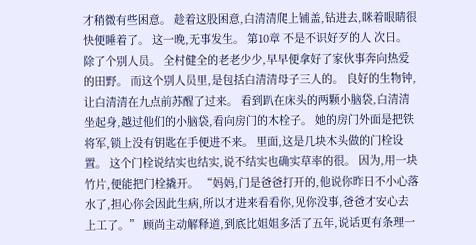才稍微有些困意。 趁着这股困意,白清清爬上铺盖,钻进去,眯着眼睛很快便睡着了。 这一晚,无事发生。 第10章 不是不识好歹的人 次日。 除了个别人员。 全村健全的老老少少,早早便拿好了家伙事奔向热爱的田野。 而这个别人员里,是包括白清清母子三人的。 良好的生物钟,让白清清在九点前苏醒了过来。 看到趴在床头的两颗小脑袋,白清清坐起身,越过他们的小脑袋,看向房门的木栓子。 她的房门外面是把铁将军,锁上没有钥匙在手便进不来。 里面,这是几块木头做的门栓设置。 这个门栓说结实也结实,说不结实也确实草率的很。 因为,用一块竹片,便能把门栓撬开。 “妈妈,门是爸爸打开的,他说你昨日不小心落水了,担心你会因此生病,所以才进来看看你,见你没事,爸爸才安心去上工了。” 顾尚主动解释道,到底比姐姐多活了五年,说话更有条理一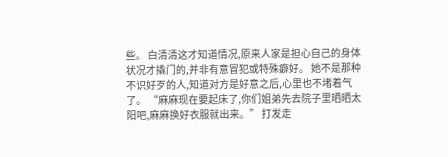些。 白清清这才知道情况,原来人家是担心自己的身体状况才撬门的,并非有意冒犯或特殊癖好。 她不是那种不识好歹的人,知道对方是好意之后,心里也不堵着气了。 “麻麻现在要起床了,你们姐弟先去院子里晒晒太阳吧,麻麻换好衣服就出来。” 打发走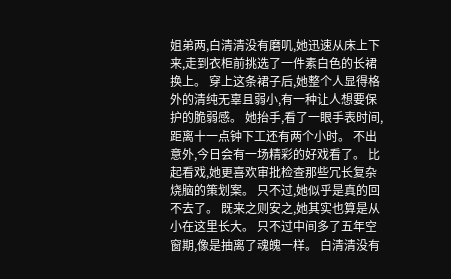姐弟两,白清清没有磨叽,她迅速从床上下来,走到衣柜前挑选了一件素白色的长裙换上。 穿上这条裙子后,她整个人显得格外的清纯无辜且弱小,有一种让人想要保护的脆弱感。 她抬手,看了一眼手表时间,距离十一点钟下工还有两个小时。 不出意外,今日会有一场精彩的好戏看了。 比起看戏,她更喜欢审批检查那些冗长复杂烧脑的策划案。 只不过,她似乎是真的回不去了。 既来之则安之,她其实也算是从小在这里长大。 只不过中间多了五年空窗期,像是抽离了魂魄一样。 白清清没有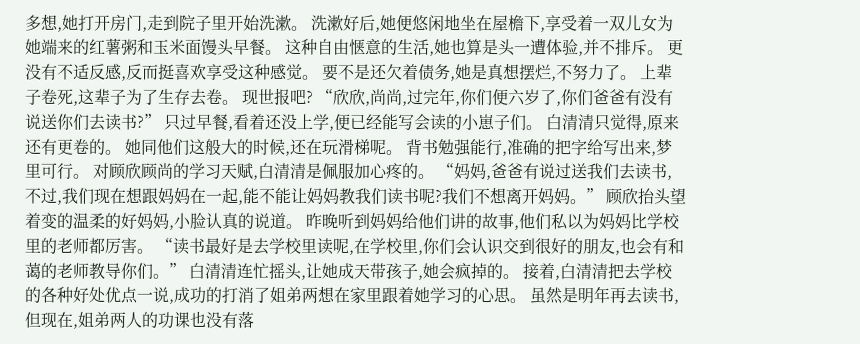多想,她打开房门,走到院子里开始洗漱。 洗漱好后,她便悠闲地坐在屋檐下,享受着一双儿女为她端来的红薯粥和玉米面馒头早餐。 这种自由惬意的生活,她也算是头一遭体验,并不排斥。 更没有不适反感,反而挺喜欢享受这种感觉。 要不是还欠着债务,她是真想摆烂,不努力了。 上辈子卷死,这辈子为了生存去卷。 现世报吧? “欣欣,尚尚,过完年,你们便六岁了,你们爸爸有没有说送你们去读书?” 只过早餐,看着还没上学,便已经能写会读的小崽子们。 白清清只觉得,原来还有更卷的。 她同他们这般大的时候,还在玩滑梯呢。 背书勉强能行,准确的把字给写出来,梦里可行。 对顾欣顾尚的学习天赋,白清清是佩服加心疼的。 “妈妈,爸爸有说过送我们去读书,不过,我们现在想跟妈妈在一起,能不能让妈妈教我们读书呢?我们不想离开妈妈。” 顾欣抬头望着变的温柔的好妈妈,小脸认真的说道。 昨晚听到妈妈给他们讲的故事,他们私以为妈妈比学校里的老师都厉害。 “读书最好是去学校里读呢,在学校里,你们会认识交到很好的朋友,也会有和蔼的老师教导你们。” 白清清连忙摇头,让她成天带孩子,她会疯掉的。 接着,白清清把去学校的各种好处优点一说,成功的打消了姐弟两想在家里跟着她学习的心思。 虽然是明年再去读书,但现在,姐弟两人的功课也没有落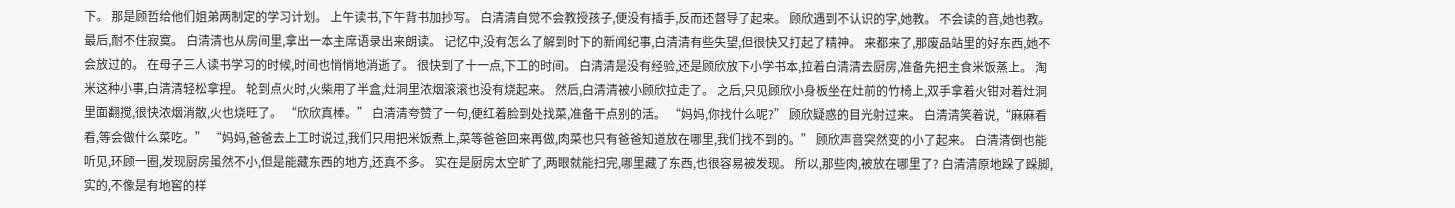下。 那是顾哲给他们姐弟两制定的学习计划。 上午读书,下午背书加抄写。 白清清自觉不会教授孩子,便没有插手,反而还督导了起来。 顾欣遇到不认识的字,她教。 不会读的音,她也教。 最后,耐不住寂寞。 白清清也从房间里,拿出一本主席语录出来朗读。 记忆中,没有怎么了解到时下的新闻纪事,白清清有些失望,但很快又打起了精神。 来都来了,那废品站里的好东西,她不会放过的。 在母子三人读书学习的时候,时间也悄悄地消逝了。 很快到了十一点,下工的时间。 白清清是没有经验,还是顾欣放下小学书本,拉着白清清去厨房,准备先把主食米饭蒸上。 淘米这种小事,白清清轻松拿捏。 轮到点火时,火柴用了半盒,灶洞里浓烟滚滚也没有烧起来。 然后,白清清被小顾欣拉走了。 之后,只见顾欣小身板坐在灶前的竹椅上,双手拿着火钳对着灶洞里面翻搅,很快浓烟消散,火也烧旺了。 “欣欣真棒。” 白清清夸赞了一句,便红着脸到处找菜,准备干点别的活。 “妈妈,你找什么呢?” 顾欣疑惑的目光射过来。 白清清笑着说,“麻麻看看,等会做什么菜吃。” “妈妈,爸爸去上工时说过,我们只用把米饭煮上,菜等爸爸回来再做,肉菜也只有爸爸知道放在哪里,我们找不到的。” 顾欣声音突然变的小了起来。 白清清倒也能听见,环顾一圈,发现厨房虽然不小,但是能藏东西的地方,还真不多。 实在是厨房太空旷了,两眼就能扫完,哪里藏了东西,也很容易被发现。 所以,那些肉,被放在哪里了? 白清清原地跺了跺脚,实的,不像是有地窖的样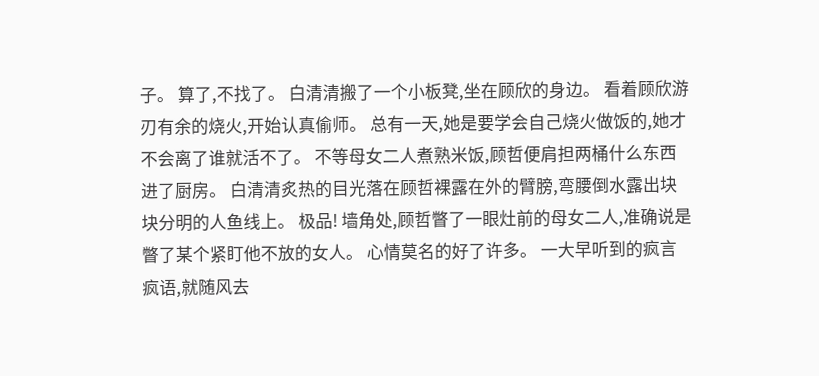子。 算了,不找了。 白清清搬了一个小板凳,坐在顾欣的身边。 看着顾欣游刃有余的烧火,开始认真偷师。 总有一天,她是要学会自己烧火做饭的,她才不会离了谁就活不了。 不等母女二人煮熟米饭,顾哲便肩担两桶什么东西进了厨房。 白清清炙热的目光落在顾哲裸露在外的臂膀,弯腰倒水露出块块分明的人鱼线上。 极品! 墙角处,顾哲瞥了一眼灶前的母女二人,准确说是瞥了某个紧盯他不放的女人。 心情莫名的好了许多。 一大早听到的疯言疯语,就随风去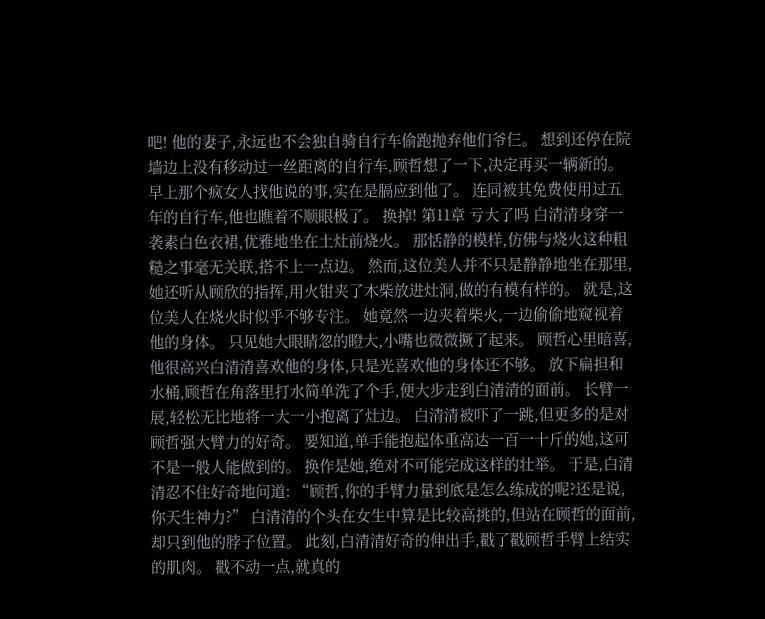吧! 他的妻子,永远也不会独自骑自行车偷跑抛弃他们爷仨。 想到还停在院墙边上没有移动过一丝距离的自行车,顾哲想了一下,决定再买一辆新的。 早上那个疯女人找他说的事,实在是膈应到他了。 连同被其免费使用过五年的自行车,他也瞧着不顺眼极了。 换掉! 第11章 亏大了吗 白清清身穿一袭素白色衣裙,优雅地坐在土灶前烧火。 那恬静的模样,仿佛与烧火这种粗糙之事毫无关联,搭不上一点边。 然而,这位美人并不只是静静地坐在那里,她还听从顾欣的指挥,用火钳夹了木柴放进灶洞,做的有模有样的。 就是,这位美人在烧火时似乎不够专注。 她竟然一边夹着柴火,一边偷偷地窥视着他的身体。 只见她大眼睛忽的瞪大,小嘴也微微撅了起来。 顾哲心里暗喜,他很高兴白清清喜欢他的身体,只是光喜欢他的身体还不够。 放下扁担和水桶,顾哲在角落里打水简单洗了个手,便大步走到白清清的面前。 长臂一展,轻松无比地将一大一小抱离了灶边。 白清清被吓了一跳,但更多的是对顾哲强大臂力的好奇。 要知道,单手能抱起体重高达一百一十斤的她,这可不是一般人能做到的。 换作是她,绝对不可能完成这样的壮举。 于是,白清清忍不住好奇地问道: “顾哲,你的手臂力量到底是怎么练成的呢?还是说,你天生神力?” 白清清的个头在女生中算是比较高挑的,但站在顾哲的面前,却只到他的脖子位置。 此刻,白清清好奇的伸出手,戳了戳顾哲手臂上结实的肌肉。 戳不动一点,就真的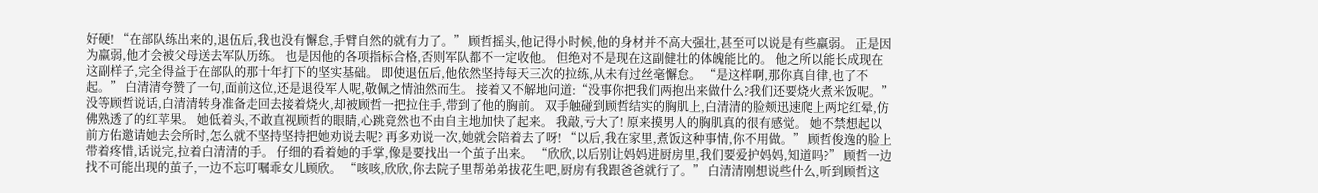好硬! “在部队练出来的,退伍后,我也没有懈怠,手臂自然的就有力了。” 顾哲摇头,他记得小时候,他的身材并不高大强壮,甚至可以说是有些羸弱。 正是因为羸弱,他才会被父母送去军队历练。 也是因他的各项指标合格,否则军队都不一定收他。 但绝对不是现在这副健壮的体魄能比的。 他之所以能长成现在这副样子,完全得益于在部队的那十年打下的坚实基础。 即使退伍后,他依然坚持每天三次的拉练,从未有过丝毫懈怠。 “是这样啊,那你真自律,也了不起。” 白清清夸赞了一句,面前这位,还是退役军人呢,敬佩之情油然而生。 接着又不解地问道:“没事你把我们两抱出来做什么?我们还要烧火煮米饭呢。” 没等顾哲说话,白清清转身准备走回去接着烧火,却被顾哲一把拉住手,带到了他的胸前。 双手触碰到顾哲结实的胸肌上,白清清的脸颊迅速爬上两坨红晕,仿佛熟透了的红苹果。 她低着头,不敢直视顾哲的眼睛,心跳竟然也不由自主地加快了起来。 我敲,亏大了! 原来摸男人的胸肌真的很有感觉。 她不禁想起以前方佑邀请她去会所时,怎么就不坚持坚持把她劝说去呢? 再多劝说一次,她就会陪着去了呀! “以后,我在家里,煮饭这种事情,你不用做。” 顾哲俊逸的脸上带着疼惜,话说完,拉着白清清的手。 仔细的看着她的手掌,像是要找出一个茧子出来。 “欣欣,以后别让妈妈进厨房里,我们要爱护妈妈,知道吗?” 顾哲一边找不可能出现的茧子,一边不忘叮嘱乖女儿顾欣。 “咳咳,欣欣,你去院子里帮弟弟拔花生吧,厨房有我跟爸爸就行了。” 白清清刚想说些什么,听到顾哲这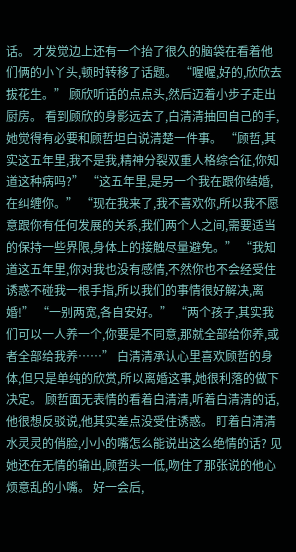话。 才发觉边上还有一个抬了很久的脑袋在看着他们俩的小丫头,顿时转移了话题。 “喔喔,好的,欣欣去拔花生。” 顾欣听话的点点头,然后迈着小步子走出厨房。 看到顾欣的身影远去了,白清清抽回自己的手,她觉得有必要和顾哲坦白说清楚一件事。 “顾哲,其实这五年里,我不是我,精神分裂双重人格综合征,你知道这种病吗?” “这五年里,是另一个我在跟你结婚,在纠缠你。” “现在我来了,我不喜欢你,所以我不愿意跟你有任何发展的关系,我们两个人之间,需要适当的保持一些界限,身体上的接触尽量避免。” “我知道这五年里,你对我也没有感情,不然你也不会经受住诱惑不碰我一根手指,所以我们的事情很好解决,离婚!” “一别两宽,各自安好。” “两个孩子,其实我们可以一人养一个,你要是不同意,那就全部给你养,或者全部给我养……” 白清清承认心里喜欢顾哲的身体,但只是单纯的欣赏,所以离婚这事,她很利落的做下决定。 顾哲面无表情的看着白清清,听着白清清的话,他很想反驳说,他其实差点没受住诱惑。 盯着白清清水灵灵的俏脸,小小的嘴怎么能说出这么绝情的话? 见她还在无情的输出,顾哲头一低,吻住了那张说的他心烦意乱的小嘴。 好一会后,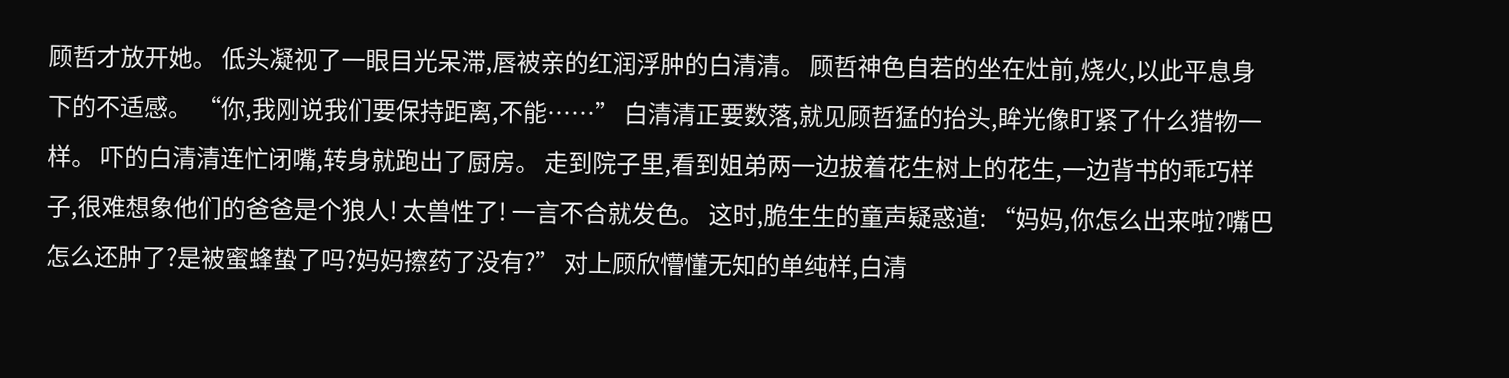顾哲才放开她。 低头凝视了一眼目光呆滞,唇被亲的红润浮肿的白清清。 顾哲神色自若的坐在灶前,烧火,以此平息身下的不适感。 “你,我刚说我们要保持距离,不能……” 白清清正要数落,就见顾哲猛的抬头,眸光像盯紧了什么猎物一样。 吓的白清清连忙闭嘴,转身就跑出了厨房。 走到院子里,看到姐弟两一边拔着花生树上的花生,一边背书的乖巧样子,很难想象他们的爸爸是个狼人! 太兽性了! 一言不合就发色。 这时,脆生生的童声疑惑道: “妈妈,你怎么出来啦?嘴巴怎么还肿了?是被蜜蜂蛰了吗?妈妈擦药了没有?” 对上顾欣懵懂无知的单纯样,白清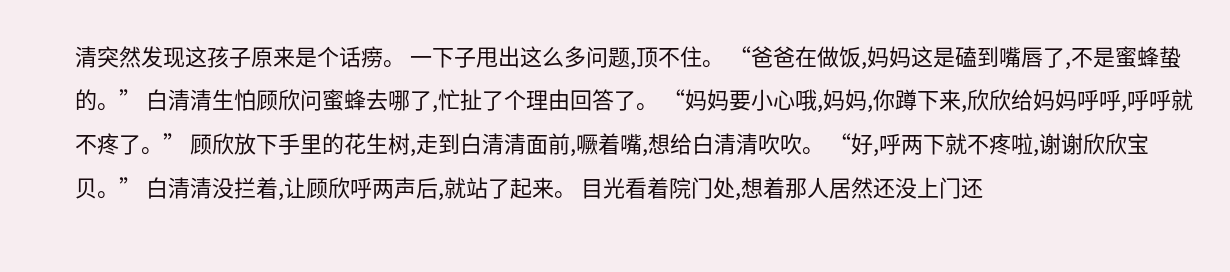清突然发现这孩子原来是个话痨。 一下子甩出这么多问题,顶不住。 “爸爸在做饭,妈妈这是磕到嘴唇了,不是蜜蜂蛰的。” 白清清生怕顾欣问蜜蜂去哪了,忙扯了个理由回答了。 “妈妈要小心哦,妈妈,你蹲下来,欣欣给妈妈呼呼,呼呼就不疼了。” 顾欣放下手里的花生树,走到白清清面前,噘着嘴,想给白清清吹吹。 “好,呼两下就不疼啦,谢谢欣欣宝贝。” 白清清没拦着,让顾欣呼两声后,就站了起来。 目光看着院门处,想着那人居然还没上门还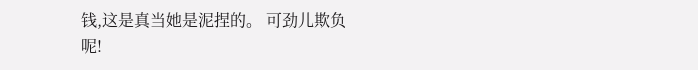钱,这是真当她是泥捏的。 可劲儿欺负呢!